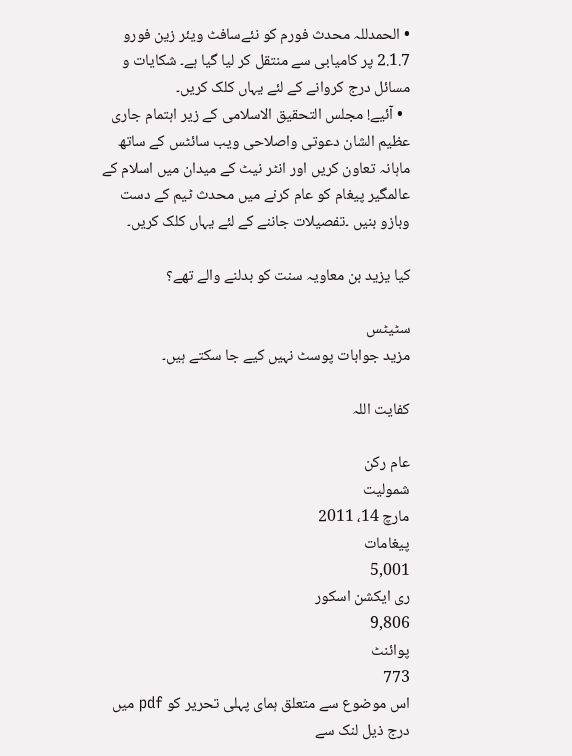• الحمدللہ محدث فورم کو نئےسافٹ ویئر زین فورو 2.1.7 پر کامیابی سے منتقل کر لیا گیا ہے۔ شکایات و مسائل درج کروانے کے لئے یہاں کلک کریں۔
  • آئیے! مجلس التحقیق الاسلامی کے زیر اہتمام جاری عظیم الشان دعوتی واصلاحی ویب سائٹس کے ساتھ ماہانہ تعاون کریں اور انٹر نیٹ کے میدان میں اسلام کے عالمگیر پیغام کو عام کرنے میں محدث ٹیم کے دست وبازو بنیں ۔تفصیلات جاننے کے لئے یہاں کلک کریں۔

کیا یزید بن معاویہ سنت کو بدلنے والے تھے؟

سٹیٹس
مزید جوابات پوسٹ نہیں کیے جا سکتے ہیں۔

کفایت اللہ

عام رکن
شمولیت
مارچ 14، 2011
پیغامات
5,001
ری ایکشن اسکور
9,806
پوائنٹ
773
اس موضوع سے متعلق ہمای پہلی تحریر کو pdf میں درج ذیل لنک سے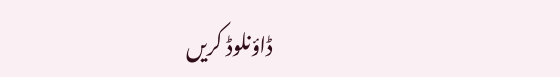ڈاؤنلوڈ کریں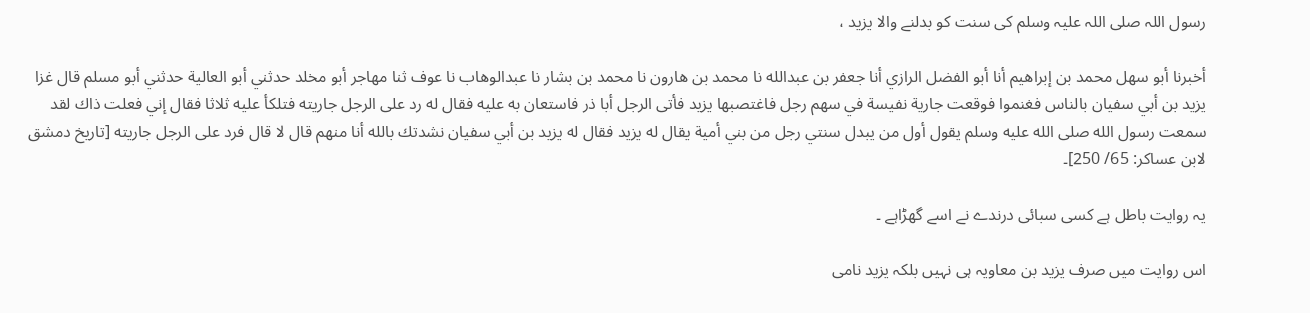رسول اللہ صلی اللہ علیہ وسلم کی سنت کو بدلنے والا یزید ،

أخبرنا أبو سهل محمد بن إبراهيم أنا أبو الفضل الرازي أنا جعفر بن عبدالله نا محمد بن هارون نا محمد بن بشار نا عبدالوهاب نا عوف ثنا مهاجر أبو مخلد حدثني أبو العالية حدثني أبو مسلم قال غزا يزيد بن أبي سفيان بالناس فغنموا فوقعت جارية نفيسة في سهم رجل فاغتصبها يزيد فأتى الرجل أبا ذر فاستعان به عليه فقال له رد على الرجل جاريته فتلكأ عليه ثلاثا فقال إني فعلت ذاك لقد سمعت رسول الله صلى الله عليه وسلم يقول أول من يبدل سنتي رجل من بني أمية يقال له يزيد فقال له يزيد بن أبي سفيان نشدتك بالله أنا منهم قال لا قال فرد على الرجل جاريته [تاريخ دمشق لابن عساكر: 65/ 250]۔

یہ روایت باطل ہے کسی سبائی درندے نے اسے گھڑاہے ۔

اس روایت میں صرف یزید بن معاویہ ہی نہیں بلکہ یزید نامی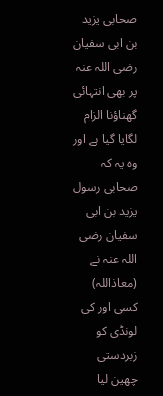صحابی یزید بن ابی سفیان رضی اللہ عنہ پر بھی انتہائی گھناؤنا الزام لگایا گیا ہے اور وہ یہ کہ صحابی رسول یزید بن ابی سفیان رضی اللہ عنہ نے (معاذاللہ) کسی اور کی لونڈی کو زبردستی چھین لیا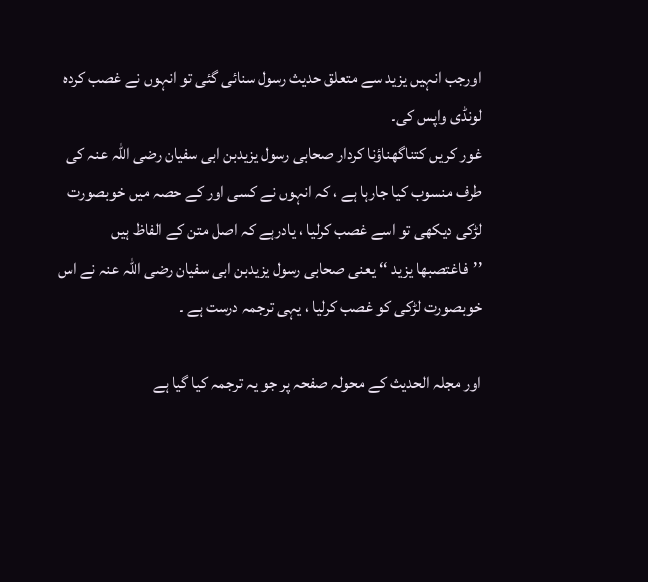اورجب انہیں یزید سے متعلق حدیث رسول سنائی گئی تو انہوں نے غصب کردہ لونڈی واپس کی۔
غور کریں کتناگھناؤنا کردار صحابی رسول یزیدبن ابی سفیان رضی اللہ عنہ کی طرف منسوب کیا جارہا ہے ، کہ انہوں نے کسی اور کے حصہ میں خوبصورت لڑکی دیکھی تو اسے غصب کرلیا ، یادرہے کہ اصل متن کے الفاظ ہیں ’’فاغتصبها يزيد ‘‘ یعنی صحابی رسول یزیدبن ابی سفیان رضی اللہ عنہ نے اس خوبصورت لڑکی کو غصب کرلیا ، یہی ترجمہ درست ہے ۔

اور مجلہ الحدیث کے محولہ صفحہ پر جو یہ ترجمہ کیا گیا ہے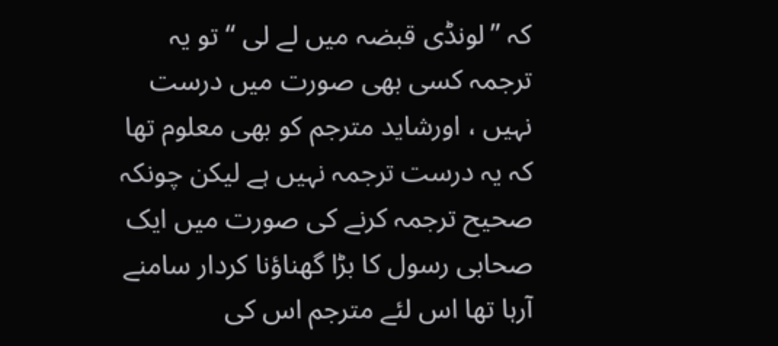کہ ’’لونڈی قبضہ میں لے لی ‘‘ تو یہ ترجمہ کسی بھی صورت میں درست نہیں ، اورشاید مترجم کو بھی معلوم تھا کہ یہ درست ترجمہ نہیں ہے لیکن چونکہ صحیح ترجمہ کرنے کی صورت میں ایک صحابی رسول کا بڑا گھناؤنا کردار سامنے آرہا تھا اس لئے مترجم اس کی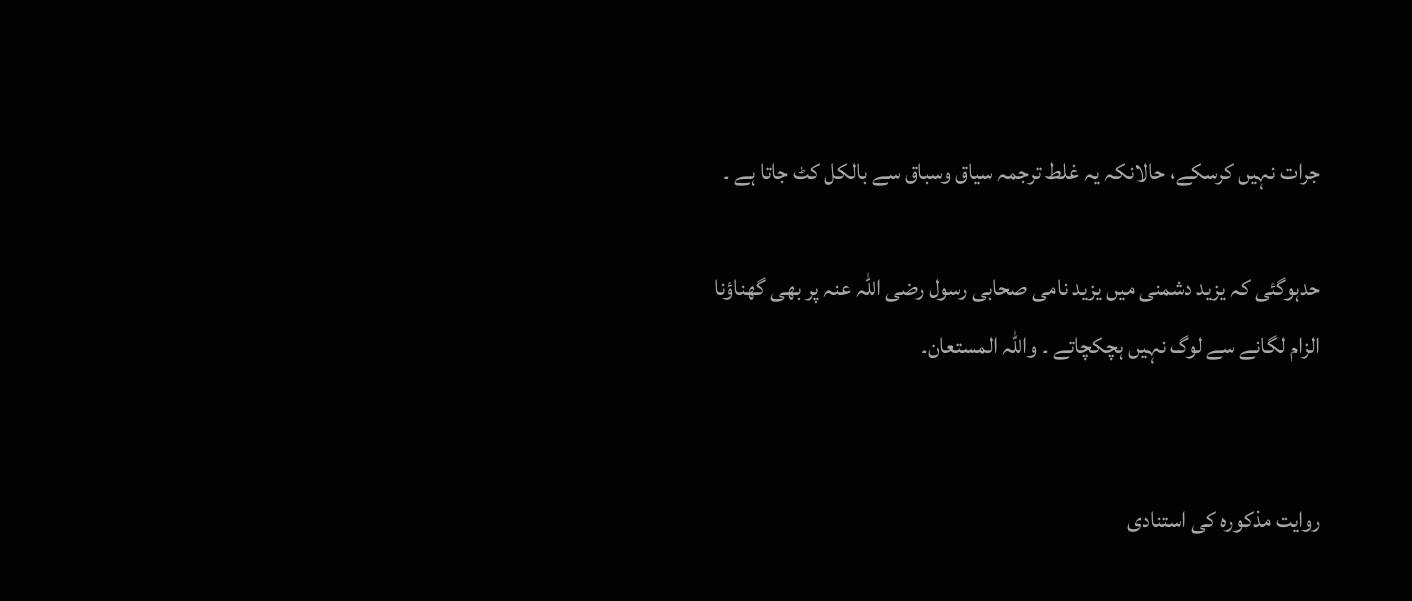جرات نہیں کرسکے، حالانکہ یہ غلط ترجمہ سیاق وسباق سے بالکل کٹ جاتا ہے ۔

حدہوگئی کہ یزید دشمنی میں یزید نامی صحابی رسول رضی اللہ عنہ پر بھی گھناؤنا الزام لگانے سے لوگ نہیں ہچکچاتے ۔ واللہ المستعان۔


روایت مذکورہ کی استنادی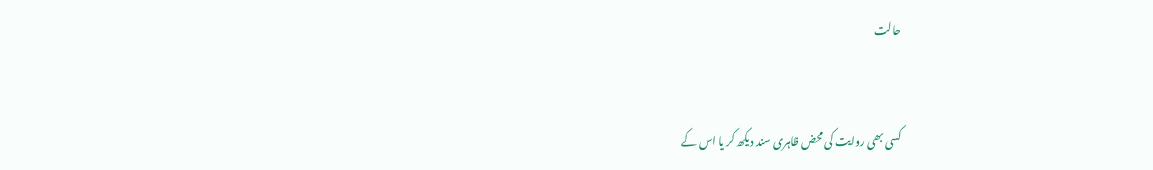حالت


کسی بھی روایت کی محض ظاہری سند دیکھ کر یا اس کے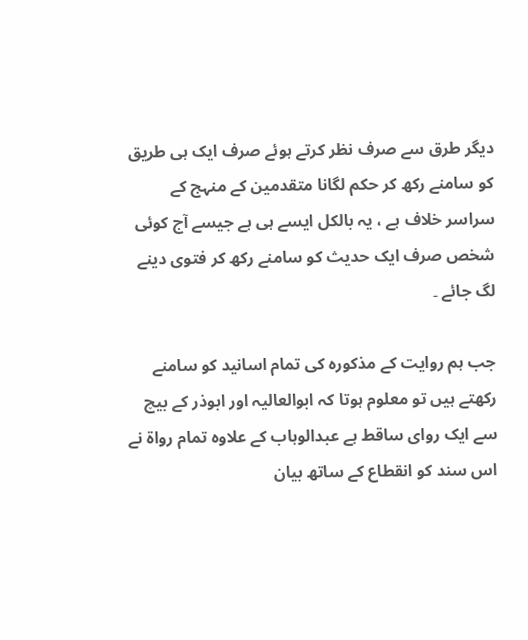دیگر طرق سے صرف نظر کرتے ہوئے صرف ایک ہی طریق کو سامنے رکھ کر حکم لگانا متقدمین کے منہج کے سراسر خلاف ہے ، یہ بالکل ایسے ہی ہے جیسے آج کوئی شخص صرف ایک حدیث کو سامنے رکھ کر فتوی دینے لگ جائے ۔

جب ہم روایت کے مذکورہ کی تمام اسانید کو سامنے رکھتے ہیں تو معلوم ہوتا کہ ابوالعالیہ اور ابوذر کے بیچ سے ایک روای ساقط ہے عبدالوہاب کے علاوہ تمام رواۃ نے اس سند کو انقطاع کے ساتھ بیان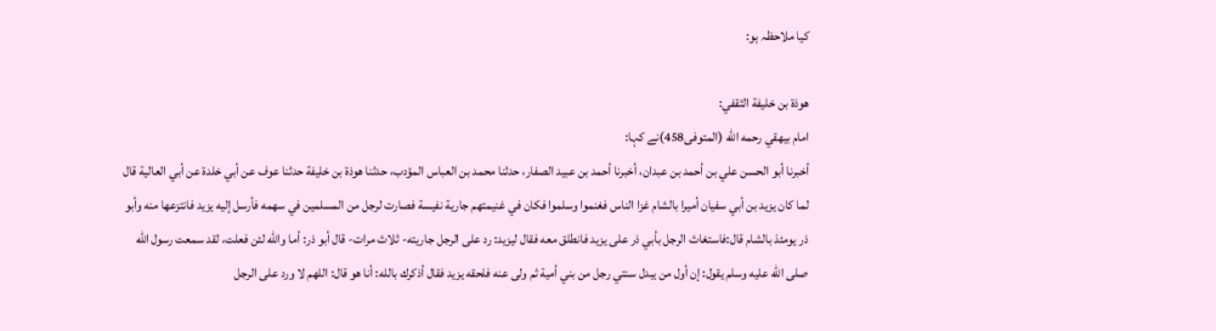کیا ملاحظہ ہو:

هوذة بن خليفة الثقفي:
امام بيهقي رحمه الله (المتوفى458)نے کہا:
أخبرنا أبو الحسن علي بن أحمد بن عبدان، أخبرنا أحمد بن عبيد الصفار، حدثنا محمد بن العباس المؤدب، حدثنا هوذة بن خليفة حدثنا عوف عن أبي خلدة عن أبي العالية قال لما كان يزيد بن أبي سفيان أميرا بالشام غزا الناس فغنموا وسلموا فكان في غنيمتهم جارية نفيسة فصارت لرجل من المسلمين في سهمه فأرسل إليه يزيد فانتزعها منه وأبو ذر يومئذ بالشام قال:فاستغاث الرجل بأبي ذر على يزيد فانطلق معه فقال ليزيد: رد على الرجل جاريته- ثلاث مرات- قال أبو ذر: أما والله لئن فعلت، لقد سمعت رسول الله صلى الله عليه وسلم يقول: إن أول من يبدل سنتي رجل من بني أمية ثم ولى عنه فلحقه يزيد فقال أذكرك بالله: أنا هو قال: اللهم لا ورد على الرجل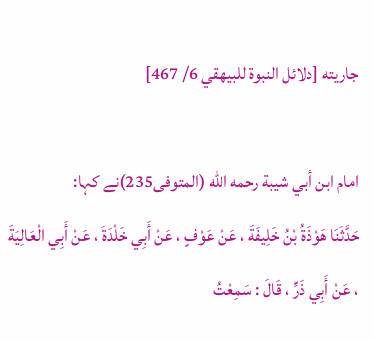جاريته [دلائل النبوة للبيهقي 6/ 467]

امام ابن أبي شيبة رحمه الله (المتوفى235)نے کہا:
حَدَّثَنَا هَوْذَةُ بْنُ خَلِيفَةَ ، عَنْ عَوْفٍ ، عَنْ أَبِي خَلْدَةَ ، عَنْ أَبِي الْعَالِيَةَ ، عَنْ أَبِي ذَرٍّ ، قَالَ : سَمِعْتُ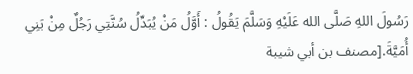رَسُولَ اللهِ صَلَّى الله عَلَيْهِ وَسَلَّمَ يَقُولُ : أَوَّلُ مَنْ يُبَدِّلُ سُنَّتِي رَجُلٌ مِنْ بَنِي أُمَيَّةَ.[مصنف بن أبي شيبة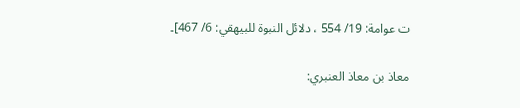ت عوامة: 19/ 554 ، دلائل النبوة للبيهقي: 6/ 467]۔

معاذ بن معاذ العنبري: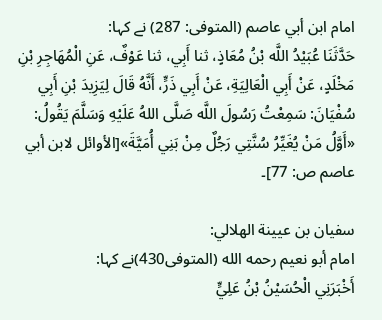امام ابن أبي عاصم (المتوفى: 287) نے کہا:
حَدَّثَنَا عُبَيْدُ اللَّه بْنُ مُعَاذٍ، ثنا أَبِي، ثنا عَوْفٌ، عَنِ الْمُهَاجِرِ بْنِ مَخْلَدٍ، عَنْ أَبِي الْعَالِيَةِ، عَنْ أَبِي ذَرٍّ، أَنَّهُ قَالَ لِيَزِيدَ بْنِ أَبِي سُفْيَانَ: سَمِعْتُ رَسُولَ اللَّه صَلَّى اللهُ عَلَيْهِ وَسَلَّمَ يَقُولُ: «أَوَّلُ مَنْ يُغَيِّرُ سُنَّتِي رَجُلٌ مِنْ بَنِي أُمَيَّةَ»[الأوائل لابن أبي عاصم ص: 77]۔

سفيان بن عيينة الهلالي:
امام أبو نعيم رحمه الله (المتوفى430)نے کہا:
أَخْبَرَنِي الْحُسَيْنُ بْنُ عَلِيٍّ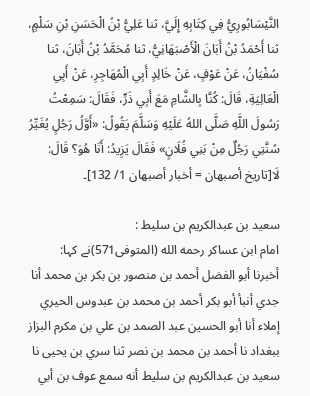النَّيْسَابُورِيُّ فِي كِتَابِهِ إِلَيَّ، ثنا عَلِيُّ بْنُ الْحَسَنِ بْنِ سَلْمٍ، ثنا أَحْمَدُ بْنُ أَبَانَ الْأَصْبَهَانِيُّ، ثنا مُحَمَّدُ بْنُ أَبَانَ، ثنا سُفْيَانُ، عَنْ عَوْفٍ، عَنْ خَالِدٍ أَبِي الْمُهَاجِرِ، عَنْ أَبِي الْعَالِيَةِ، قَالَ: كُنَّا بِالشَّامِ مَعَ أَبِي ذَرٍّ، فَقَالَ: سَمِعْتُ رَسُولَ اللَّهِ صَلَّى اللهُ عَلَيْهِ وَسَلَّمَ يَقُولُ: «أَوَّلُ رَجُلٍ يُغَيِّرُ سُنَّتِي رَجُلٌ مِنْ بَنِي فُلَانٍ» فَقَالَ يَزِيدُ: أَنَا هُوَ؟ قَالَ: لَا[تاريخ أصبهان = أخبار أصبهان 1/ 132]۔

سعيد بن عبدالكريم بن سليط :
امام ابن عساكر رحمه الله (المتوفى571)نے کہا:
أخبرنا أبو الفضل أحمد بن منصور بن بكر بن محمد أنا جدي أنبأ أبو بكر أحمد بن محمد بن عبدوس الحيري إملاء أنا أبو الحسين عبد الصمد بن علي بن مكرم البزاز ببغداد نا أحمد بن محمد بن نصر ثنا سري بن يحيى نا سعيد بن عبدالكريم بن سليط أنه سمع عوف بن أبي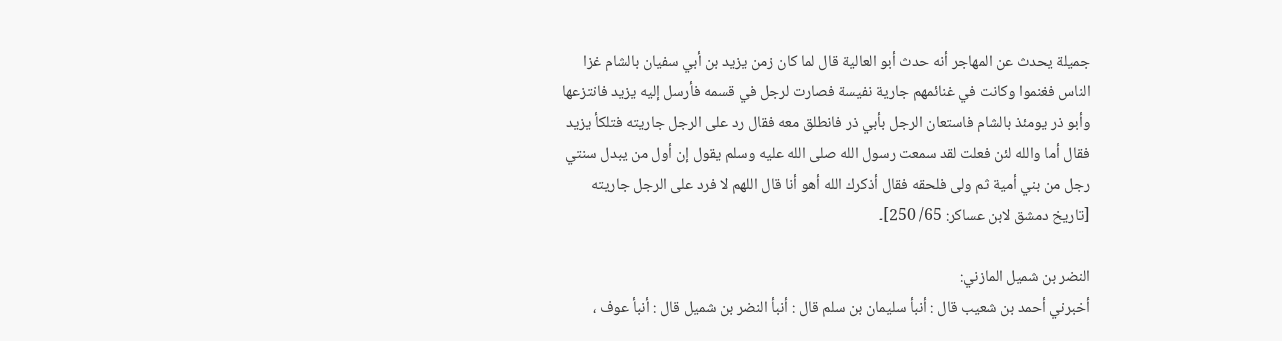جميلة يحدث عن المهاجر أنه حدث أبو العالية قال لما كان زمن يزيد بن أبي سفيان بالشام غزا الناس فغنموا وكانت في غنائمهم جارية نفيسة فصارت لرجل في قسمه فأرسل إليه يزيد فانتزعها وأبو ذر يومئذ بالشام فاستعان الرجل بأبي ذر فانطلق معه فقال رد على الرجل جاريته فتلكأ يزيد فقال أما والله لئن فعلت لقد سمعت رسول الله صلى الله عليه وسلم يقول إن أول من يبدل سنتي رجل من بني أمية ثم ولى فلحقه فقال أذكرك الله أهو أنا قال اللهم لا فرد على الرجل جاريته
[تاريخ دمشق لابن عساكر: 65/ 250]۔

النضر بن شميل المازني:
أخبرني أحمد بن شعيب قال : أنبأ سليمان بن سلم قال : أنبأ النضر بن شميل قال : أنبأ عوف ،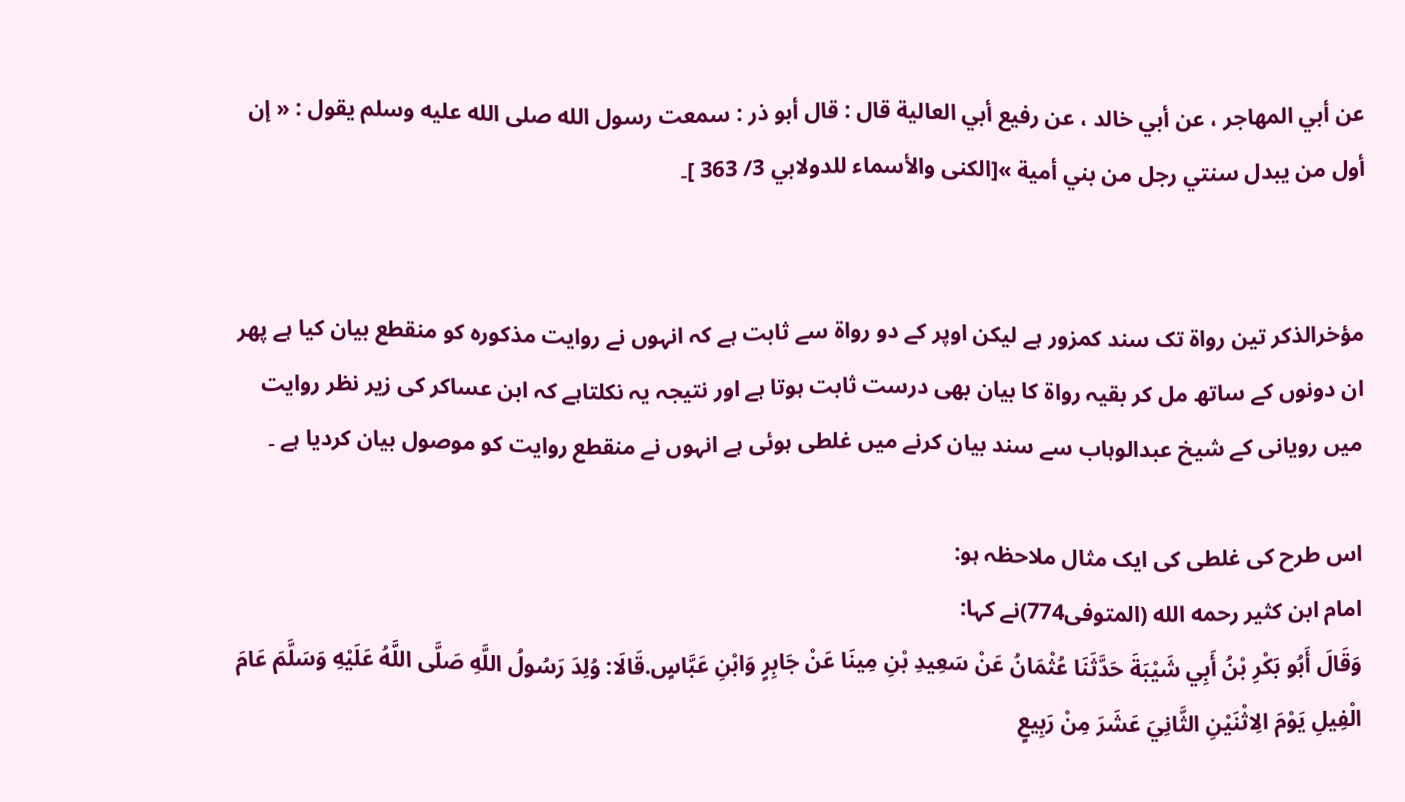عن أبي المهاجر ، عن أبي خالد ، عن رفيع أبي العالية قال : قال أبو ذر : سمعت رسول الله صلى الله عليه وسلم يقول : « إن أول من يبدل سنتي رجل من بني أمية »[الكنى والأسماء للدولابي 3/ 363 ]۔


مؤخرالذکر تین رواۃ تک سند کمزور ہے لیکن اوپر کے دو رواۃ سے ثابت ہے کہ انہوں نے روایت مذکورہ کو منقطع بیان کیا ہے پھر ان دونوں کے ساتھ مل کر بقیہ رواۃ کا بیان بھی درست ثابت ہوتا ہے اور نتیجہ یہ نکلتاہے کہ ابن عساکر کی زیر نظر روایت میں رویانی کے شیخ عبدالوہاب سے سند بیان کرنے میں غلطی ہوئی ہے انہوں نے منقطع روایت کو موصول بیان کردیا ہے ۔

اس طرح کی غلطی کی ایک مثال ملاحظہ ہو:
امام ابن كثير رحمه الله (المتوفى774)نے کہا:
وَقَالَ أَبُو بَكْرِ بْنُ أَبِي شَيْبَةَ حَدَّثَنَا عُثْمَانُ عَنْ سَعِيدِ بْنِ مِينَا عَنْ جَابِرٍ وَابْنِ عَبَّاسٍ.قَالَا: وُلِدَ رَسُولُ اللَّهِ صَلَّى اللَّهُ عَلَيْهِ وَسَلَّمَ عَامَ الْفِيلِ يَوْمَ الِاثْنَيْنِ الثَّانِيَ عَشَرَ مِنْ رَبِيعٍ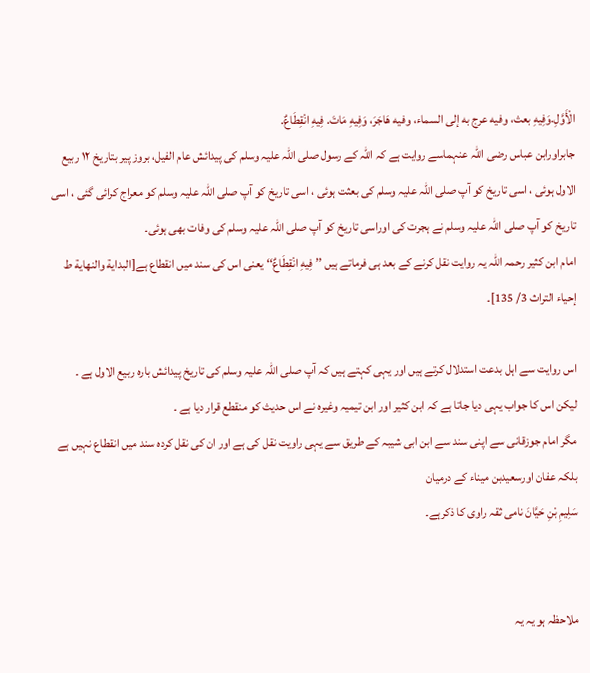الْأَوَّلِ.وَفِيهِ بعث، وفيه عرج به إلى السماء، وفيه هَاجَرَ، وَفِيهِ مَاتَ. فِيهِ انْقِطَاعٌ.
جابراورابن عباس رضی اللہ عنہماسے روایت ہے کہ اللہ کے رسول صلی اللہ علیہ وسلم کی پیدائش عام الفیل، بروز پیر بتاریخ ١٢ ربیع الاول ہوئی ، اسی تاریخ کو آپ صلی اللہ علیہ وسلم کی بعثت ہوئی ، اسی تاریخ کو آپ صلی اللہ علیہ وسلم کو معراج کرائی گئی ، اسی تاریخ کو آپ صلی اللہ علیہ وسلم نے ہجرت کی اوراسی تاریخ کو آپ صلی اللہ علیہ وسلم کی وفات بھی ہوئی۔
امام ابن کثیر رحمہ اللہ یہ روایت نقل کرنے کے بعد ہی فرماتے ہیں ’’ فِيهِ انْقِطَاعٌ‘‘ یعنی اس کی سند میں انقطاع ہے[البداية والنهاية ط إحياء التراث 3/ 135]۔

اس روایت سے اہل بدعت استدلال کرتے ہیں اور یہی کہتے ہیں کہ آپ صلی اللہ علیہ وسلم کی تاریخ پیدائش بارہ ربیع الاول ہے ۔
لیکن اس کا جواب یہی دیا جاتا ہے کہ ابن کثیر اور ابن تیمیہ وغیرہ نے اس حدیث کو منقطع قرار دیا ہے ۔
مگر امام جوزقانی سے اپنی سند سے ابن ابی شیبہ کے طریق سے یہی راویت نقل کی ہے اور ان کی نقل کردہ سند میں انقطاع نہیں ہے بلکہ عفان اورسعیدبن میناء کے درمیان
سَلِيمِ بْنِ حَيَّانَ نامی ثقہ راوی کا ذکرہے۔


ملاحظہ ہو یہ یہ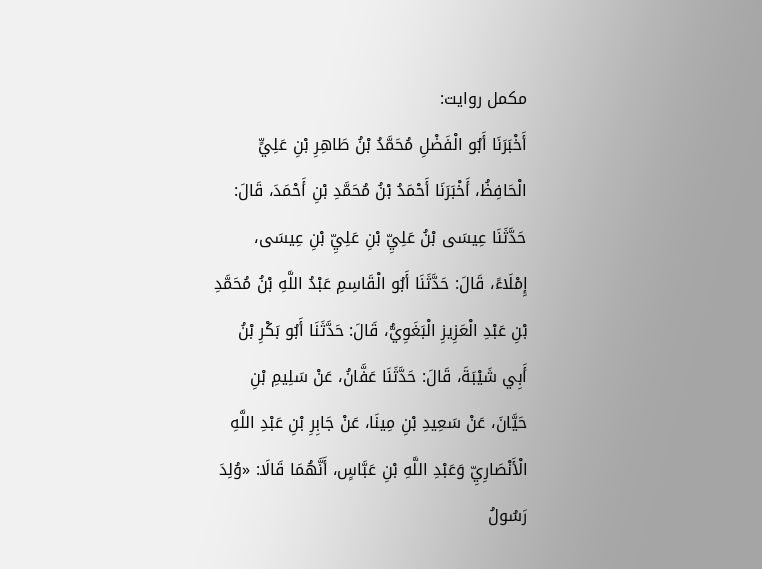مکمل روایت:
أَخْبَرَنَا أَبُو الْفَضْلِ مُحَمَّدُ بْنُ طَاهِرِ بْنِ عَلِيٍّ الْحَافِظُ، أَخْبَرَنَا أَحْمَدُ بْنُ مُحَمَّدِ بْنِ أَحْمَدَ، قَالَ: حَدَّثَنَا عِيسَى بْنُ عَلِيِّ بْنِ عَلِيِّ بْنِ عِيسَى، إِمْلَاءً، قَالَ: حَدَّثَنَا أَبُو الْقَاسِمِ عَبْدُ اللَّهِ بْنُ مُحَمَّدِ بْنِ عَبْدِ الْعَزِيزِ الْبَغَوِيُّ، قَالَ: حَدَّثَنَا أَبُو بَكْرِ بْنُ أَبِي شَيْبَةَ، قَالَ: حَدَّثَنَا عَفَّانُ، عَنْ سَلِيمِ بْنِ حَيَّانَ، عَنْ سَعِيدِ بْنِ مِينَا، عَنْ جَابِرِ بْنِ عَبْدِ اللَّهِ الْأَنْصَارِيِّ وَعَبْدِ اللَّهِ بْنِ عَبَّاسٍ، أَنَّهُمَا قَالَا: «وُلِدَ رَسُولُ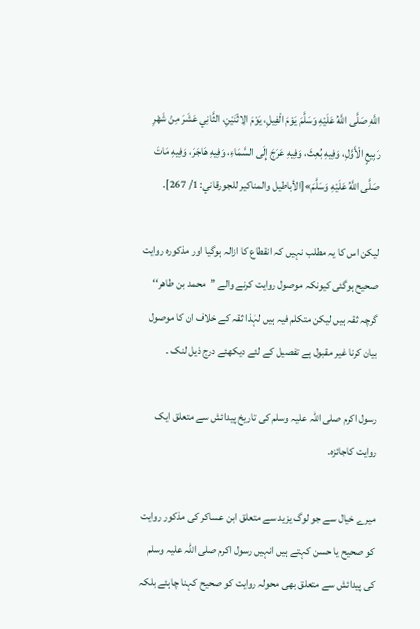اللَّهِ صَلَّى اللَّهُ عَلَيْهِ وَسَلَّمَ يَوْمَ الْفِيلِ، يَوْمَ الِاثْنَيْنِ، الثَّانِي عَشَرَ مِنْ شَهْرِ رَبِيعٍ الْأَوَّلِ، وَفِيهِ بُعِثَ، وَفِيهِ عَرَجَ إِلَى السَّمَاءِ، وَفِيهِ هَاجَرَ، وَفِيهِ مَاتَ صَلَّى اللَّهُ عَلَيْهِ وَسَلَّمَ»[الأباطيل والمناكير للجورقاني: 1/ 267]۔

لیکن اس کا یہ مطلب نہیں کہ انقطاع کا ازالہ ہوگیا اور مذکورہ روایت صحیح ہوگئی کیونکہ موصول روایت کرنے والے ’’محمد بن طاهر‘‘ گرچہ ثقہ ہیں لیکن متکلم فیہ ہیں لہٰذا ثقہ کے خلاف ان کا موصول بیان کرنا غیر مقبول ہے تفصیل کے لئے دیکھئے درج ذیل لنک ۔

رسول اکرم صلی اللہ علیہ وسلم کی تاریخ پیدائش سے متعلق ایک روایت کاجائزہ۔

میرے خیال سے جو لوگ یزید سے متعلق ابن عساکر کی مذکور روایت کو صحیح یا حسن کہتے ہیں انہیں رسول اکرم صلی اللہ علیہ وسلم کی پیدائش سے متعلق بھی محولہ روایت کو صحیح کہنا چاہئے بلکہ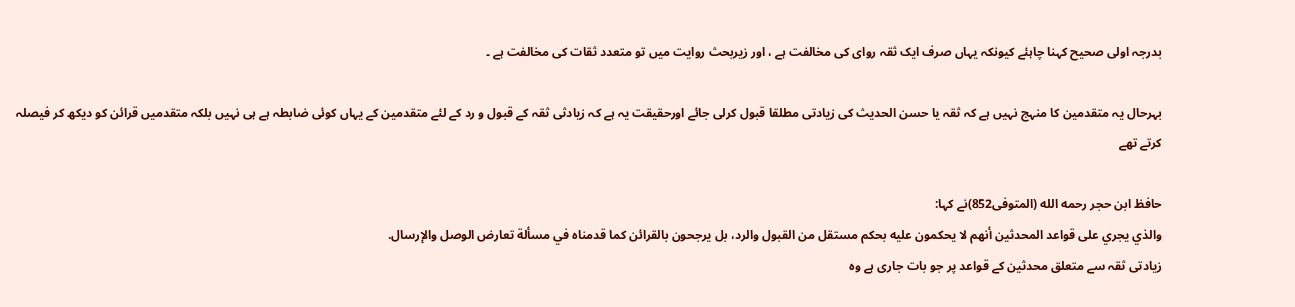بدرجہ اولی صحیح کہنا چاہئے کیونکہ یہاں صرف ایک ثقہ روای کی مخالفت ہے ، اور زیربحث روایت میں تو متعدد ثقات کی مخالفت ہے ۔

بہرحال یہ متقدمین کا منہج نہیں ہے کہ ثقہ یا حسن الحدیث کی زیادتی مطلقا قبول کرلی جائے اورحقیقت یہ ہے کہ زیادثی ثقہ کے قبول و رد کے لئے متقدمین کے یہاں کوئی ضابطہ ہے ہی نہیں بلکہ متقدمیں قرائن کو دیکھ کر فیصلہ کرتے تھے

حافظ ابن حجر رحمه الله (المتوفى852)نے کہا:
والذي يجري على قواعد المحدثين أنهم لا يحكمون عليه بحكم مستقل من القبول والرد، بل يرجحون بالقرائن كما قدمناه في مسألة تعارض الوصل والإرسال.
زیادتی ثقہ سے متعلق محدثین کے قواعد پر جو بات جاری ہے وہ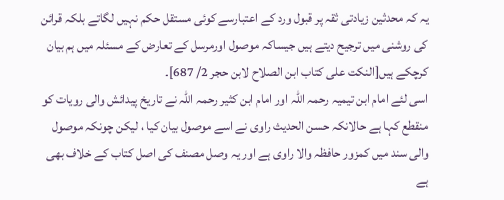یہ کہ محدثین زیادتی ثقہ پر قبول ورد کے اعتبارسے کوئی مستقل حکم نہیں لگاتے بلکہ قرائن کی روشنی میں ترجیح دیتے ہیں جیساکہ موصول اورمرسل کے تعارض کے مسئلہ میں ہم بیان کرچکے ہیں[النكت على كتاب ابن الصلاح لابن حجر 2/ 687]۔
اسی لئے امام ابن تیمیہ رحمہ اللہ اور امام ابن کثیر رحمہ اللہ نے تاریخ پیدائش والی رویات کو منقطع کہا ہے حالانکہ حسن الحدیث راوی نے اسے موصول بیان کیا ، لیکن چونکہ موصول والی سند میں کمزور حافظہ والا راوی ہے اور یہ وصل مصنف کی اصل کتاب کے خلاف بھی ہے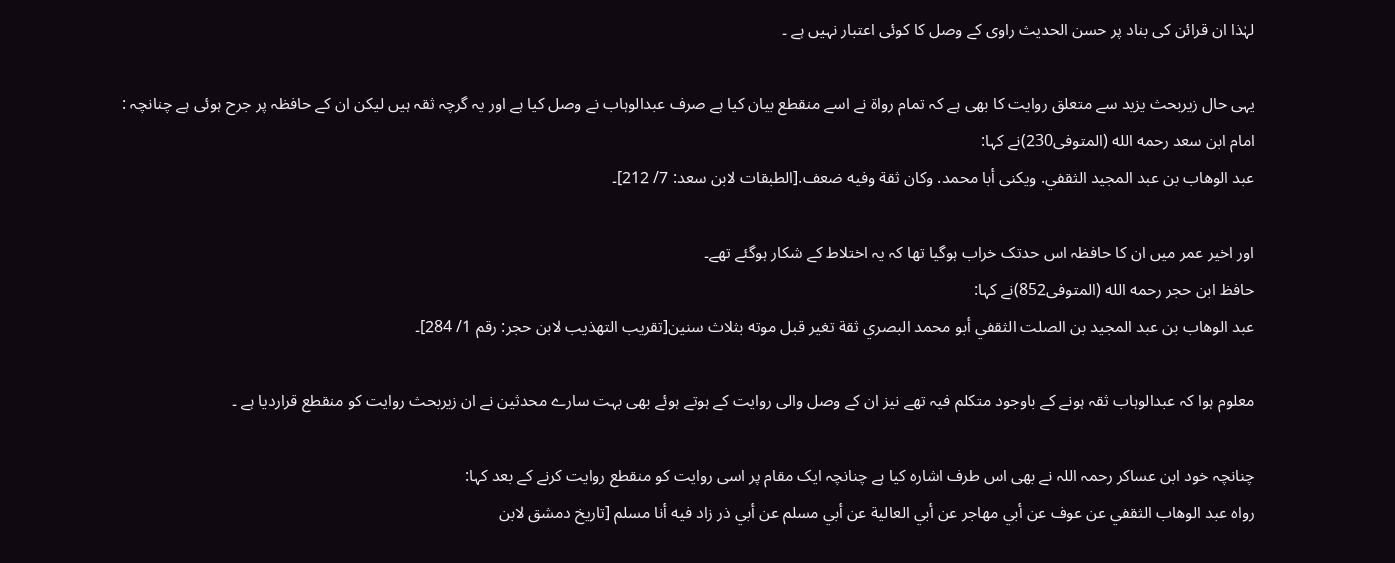لہٰذا ان قرائن کی بناد پر حسن الحدیث راوی کے وصل کا کوئی اعتبار نہیں ہے ۔

یہی حال زیربحث یزید سے متعلق روایت کا بھی ہے کہ تمام رواۃ نے اسے منقطع بیان کیا ہے صرف عبدالوہاب نے وصل کیا ہے اور یہ گرچہ ثقہ ہیں لیکن ان کے حافظہ پر جرح ہوئی ہے چنانچہ :
امام ابن سعد رحمه الله (المتوفى230)نے کہا:
عبد الوهاب بن عبد المجيد الثقفي. ويكنى أبا محمد. وكان ثقة وفيه ضعف.[الطبقات لابن سعد: 7/ 212]۔

اور اخیر عمر میں ان کا حافظہ اس حدتک خراب ہوگیا تھا کہ یہ اختلاط کے شکار ہوگئے تھے۔
حافظ ابن حجر رحمه الله (المتوفى852)نے کہا:
عبد الوهاب بن عبد المجيد بن الصلت الثقفي أبو محمد البصري ثقة تغير قبل موته بثلاث سنين[تقريب التهذيب لابن حجر: رقم 1/ 284]۔

معلوم ہوا کہ عبدالوہاب ثقہ ہونے کے باوجود متکلم فیہ تھے نیز ان کے وصل والی روایت کے ہوتے ہوئے بھی بہت سارے محدثین نے ان زیربحث روایت کو منقطع قراردیا ہے ۔

چنانچہ خود ابن عساکر رحمہ اللہ نے بھی اس طرف اشارہ کیا ہے چنانچہ ایک مقام پر اسی روایت کو منقطع روایت کرنے کے بعد کہا:
رواه عبد الوهاب الثقفي عن عوف عن أبي مهاجر عن أبي العالية عن أبي مسلم عن أبي ذر زاد فيه أنا مسلم [تاريخ دمشق لابن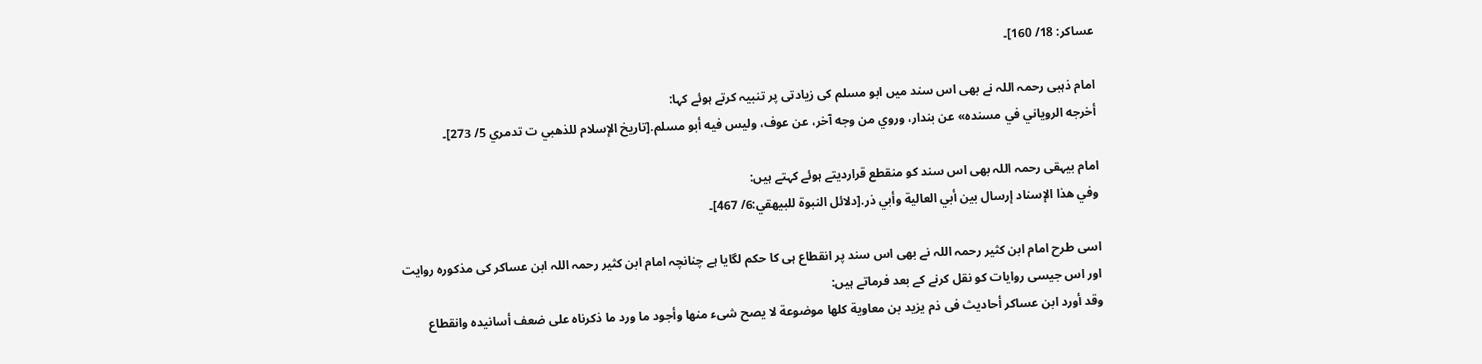عساكر: 18/ 160]۔

امام ذہبی رحمہ اللہ نے بھی اس سند میں ابو مسلم کی زیادتی پر تنبیہ کرتے ہوئے کہا:
أخرجه الروياني في مسنده» عن بندار، وروي من وجه آخر، عن عوف، وليس فيه أبو مسلم.[تاريخ الإسلام للذهبي ت تدمري 5/ 273]۔

امام بیہقی رحمہ اللہ بھی اس سند کو منقطع قراردیتے ہوئے کہتے ہیں:
وفي هذا الإسناد إرسال بين أبي العالية وأبي ذر.[دلائل النبوة للبيهقي:6/ 467]۔

اسی طرح امام ابن کثیر رحمہ اللہ نے بھی اس سند پر انقطاع ہی کا حکم لگایا ہے چنانچہ امام ابن کثیر رحمہ اللہ ابن عساکر کی مذکورہ روایت اور اس جیسی روایات کو نقل کرنے کے بعد فرماتے ہیں:
وقد أورد ابن عساكر أحاديث فى ذم يزيد بن معاوية كلها موضوعة لا يصح شىء منها وأجود ما ورد ما ذكرناه على ضعف أسانيده وانقطاع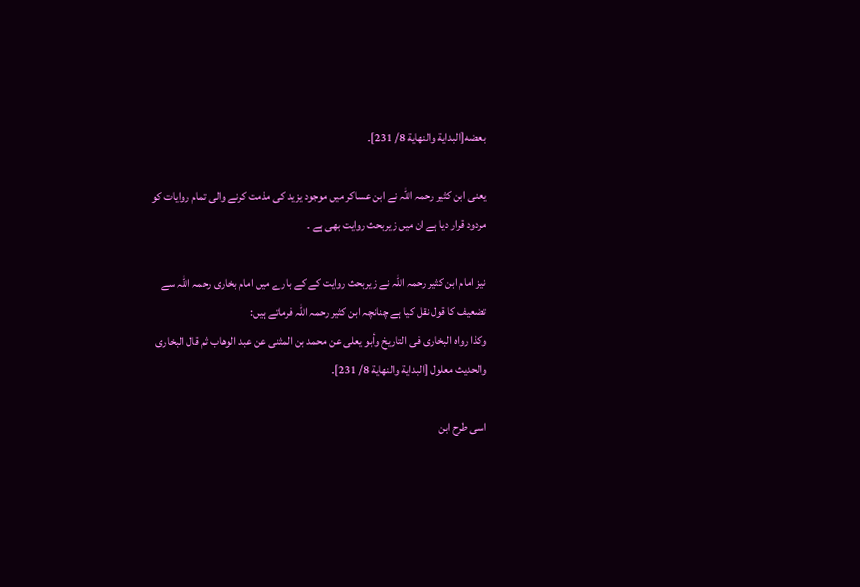بعضه[البداية والنهاية 8/ 231]۔

یعنی ابن کثیر رحمہ اللہ نے ابن عساکر میں موجود یزید کی مذمت کرنے والی تمام روایات کو مردود قرار دیا ہے ان میں زیربحث روایت بھی ہے ۔

نیز امام ابن کثیر رحمہ اللہ نے زیربحث روایت کے کے بارے میں امام بخاری رحمہ اللہ سے تضعیف کا قول نقل کیا ہے چنانچہ ابن کثیر رحمہ اللہ فرماتے ہیں:
وكذا رواه البخارى فى التاريخ وأبو يعلى عن محمد بن المثنى عن عبد الوهاب ثم قال البخارى والحديث معلول [البداية والنهاية 8/ 231]۔

اسی طرح ابن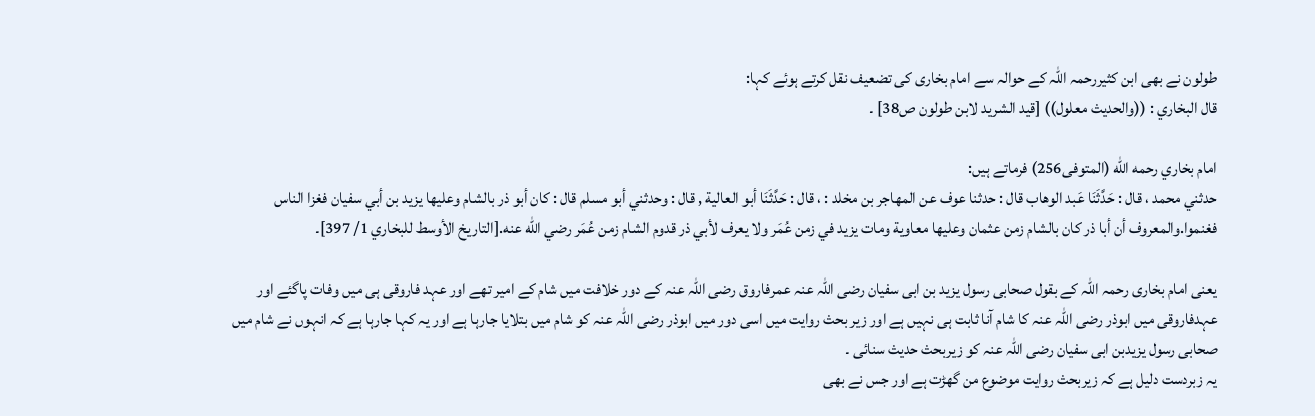طولون نے بھی ابن کثیررحمہ اللہ کے حوالہ سے امام بخاری کی تضعیف نقل کرتے ہوئے کہا:
قال البخاري : ((والحديث معلول)) [قيد الشريد لابن طولون ص38] ۔

امام بخاري رحمه الله (المتوفى256) فرماتے ہیں:
حدثني محمد ، قال : حَدَّثَنَا عَبد الوهاب قال : حدثنا عوف عن المهاجر بن مخلد : ، قال : حَدَّثَنَا أبو العالية , قال : وحدثني أبو مسلم قال : كان أبو ذر بالشام وعليها يزيد بن أبي سفيان فغزا الناس فغنموا.والمعروف أن أبا ذر كان بالشام زمن عثمان وعليها معاوية ومات يزيد في زمن عُمَر ولا يعرف لأبي ذر قدوم الشام زمن عُمَر رضي الله عنه.[التاريخ الأوسط للبخاري 1/ 397]۔

یعنی امام بخاری رحمہ اللہ کے بقول صحابی رسول یزید بن ابی سفیان رضی اللہ عنہ عمرفاروق رضی اللہ عنہ کے دور خلافت میں شام کے امیر تھے اور عہد فاروقی ہی میں وفات پاگئے اور عہدفاروقی میں ابوذر رضی اللہ عنہ کا شام آنا ثابت ہی نہیں ہے اور زیر بحث روایت میں اسی دور میں ابوذر رضی اللہ عنہ کو شام میں بتلایا جارہا ہے اور یہ کہا جارہا ہے کہ انہوں نے شام میں صحابی رسول یزیدبن ابی سفیان رضی اللہ عنہ کو زیربحث حدیث سنائی ۔
یہ زبردست دلیل ہے کہ زیربحث روایت موضوع من گھڑت ہے اور جس نے بھی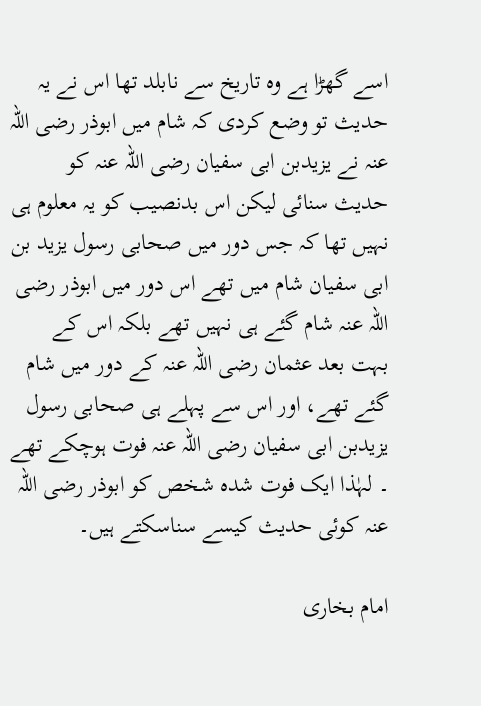اسے گھڑا ہے وہ تاریخ سے نابلد تھا اس نے یہ حدیث تو وضع کردی کہ شام میں ابوذر رضی اللہ عنہ نے یزیدبن ابی سفیان رضی اللہ عنہ کو حدیث سنائی لیکن اس بدنصیب کو یہ معلوم ہی نہیں تھا کہ جس دور میں صحابی رسول یزید بن ابی سفیان شام میں تھے اس دور میں ابوذر رضی اللہ عنہ شام گئے ہی نہیں تھے بلکہ اس کے بہت بعد عثمان رضی اللہ عنہ کے دور میں شام گئے تھے، اور اس سے پہلے ہی صحابی رسول یزیدبن ابی سفیان رضی اللہ عنہ فوت ہوچکے تھے ۔ لہٰذا ایک فوت شدہ شخص کو ابوذر رضی اللہ عنہ کوئی حدیث کیسے سناسکتے ہیں۔

امام بخاری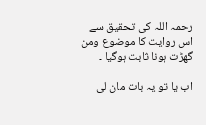رحمہ اللہ کی تحقیق سے اس روایت کا موضوع ومن گھڑت ہونا ثابت ہوگیا ۔

اب یا تو یہ بات مان لی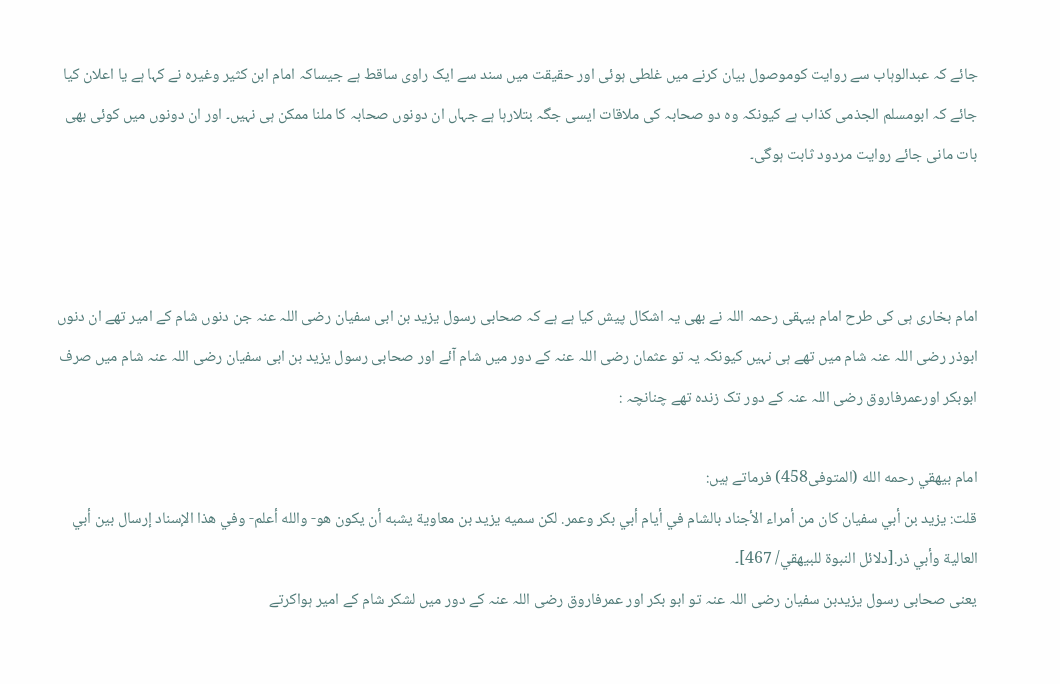جائے کہ عبدالوہاب سے روایت کوموصول بیان کرنے میں غلطی ہوئی اور حقیقت میں سند سے ایک راوی ساقط ہے جیساکہ امام ابن کثیر وغیرہ نے کہا ہے یا اعلان کیا جائے کہ ابومسلم الجذمی کذاب ہے کیونکہ وہ دو صحابہ کی ملاقات ایسی جگہ بتلارہا ہے جہاں ان دونوں صحابہ کا ملنا ممکن ہی نہیں۔ اور ان دونوں میں کوئی بھی بات مانی جائے روایت مردود ثابت ہوگی۔



امام بخاری ہی کی طرح امام بیہقی رحمہ اللہ نے بھی یہ اشکال پیش کیا ہے ہے کہ صحابی رسول یزید بن ابی سفیان رضی اللہ عنہ جن دنوں شام کے امیر تھے ان دنوں ابوذر رضی اللہ عنہ شام میں تھے ہی نہیں کیونکہ یہ تو عثمان رضی اللہ عنہ کے دور میں شام آئے اور صحابی رسول یزید بن ابی سفیان رضی اللہ عنہ شام میں صرف ابوبکر اورعمرفاروق رضی اللہ عنہ کے دور تک زندہ تھے چنانچہ :

امام بيهقي رحمه الله (المتوفى458) فرماتے ہیں:
قلت: يزيد بن أبي سفيان كان من أمراء الأجناد بالشام في أيام أبي بكر وعمر. لكن سميه يزيد بن معاوية يشبه أن يكون هو- والله أعلم- وفي هذا الإسناد إرسال بين أبي العالية وأبي ذر.[دلائل النبوة للبيهقي/ 467]۔
یعنی صحابی رسول یزیدبن سفیان رضی اللہ عنہ تو ابو بکر اور عمرفاروق رضی اللہ عنہ کے دور میں لشکر شام کے امیر ہواکرتے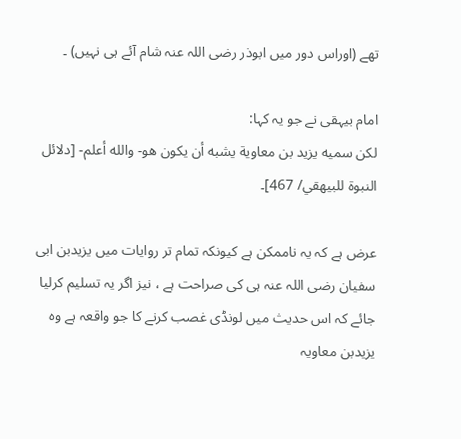تھے (اوراس دور میں ابوذر رضی اللہ عنہ شام آئے ہی نہیں) ۔

امام بیہقی نے جو یہ کہا:
لكن سميه يزيد بن معاوية يشبه أن يكون هو- والله أعلم- [دلائل النبوة للبيهقي/ 467]۔

عرض ہے کہ یہ ناممکن ہے کیونکہ تمام تر روایات میں یزیدبن ابی سفیان رضی اللہ عنہ ہی کی صراحت ہے ، نیز اگر یہ تسلیم کرلیا جائے کہ اس حدیث میں لونڈی غصب کرنے کا جو واقعہ ہے وہ یزیدبن معاویہ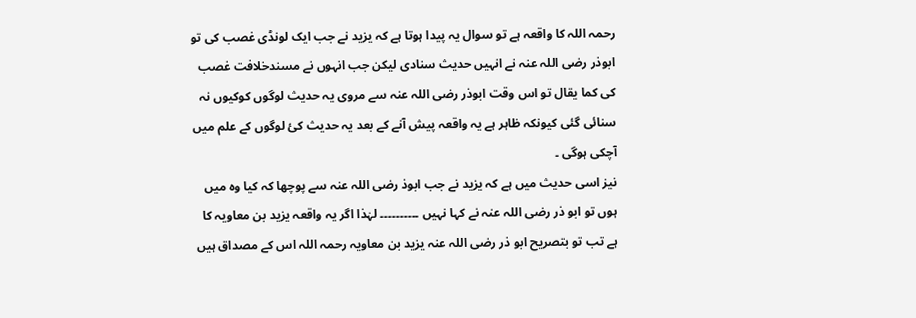رحمہ اللہ کا واقعہ ہے تو سوال یہ پیدا ہوتا ہے کہ یزید نے جب ایک لونڈی غصب کی تو ابوذر رضی اللہ عنہ نے انہیں حدیث سنادی لیکن جب انہوں نے مسندخلافت غصب کی کما یقال تو اس وقت ابوذر رضی اللہ عنہ سے مروی یہ حدیث لوگوں کوکیوں نہ سنائی گئی کیونکہ ظاہر ہے یہ واقعہ پیش آنے کے بعد یہ حدیث کئ لوگوں کے علم میں آچکی ہوگی ۔
نیز اسی حدیث میں ہے کہ یزید نے جب ابوذ رضی اللہ عنہ سے پوچھا کہ کیا وہ میں ہوں تو ابو ذر رضی اللہ عنہ نے کہا نہیں ۔۔۔۔۔۔۔۔۔۔ لہٰذا اگر یہ واقعہ یزید بن معاویہ کا ہے تب تو بتصریح ابو ذر رضی اللہ عنہ یزید بن معاویہ رحمہ اللہ اس کے مصداق ہیں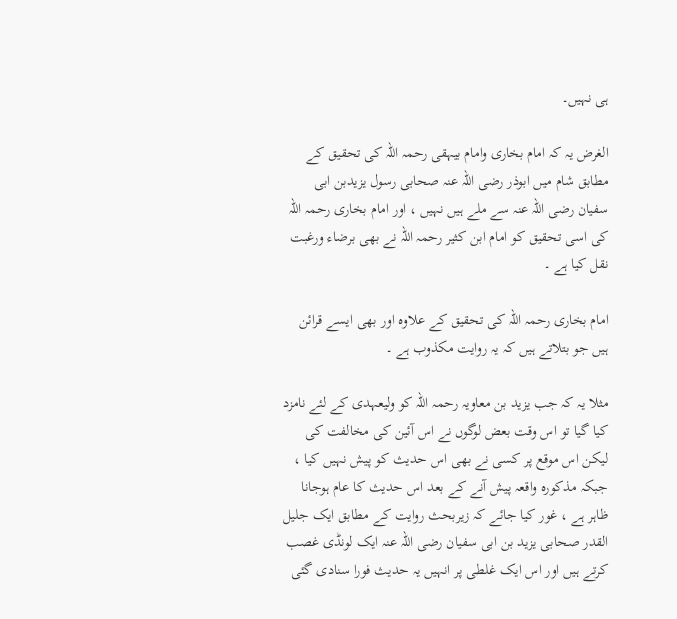ہی نہیں۔

الغرض یہ کہ امام بخاری وامام بیہقی رحمہ اللہ کی تحقیق کے مطابق شام میں ابوذر رضی اللہ عنہ صحابی رسول یزیدبن ابی سفیان رضی اللہ عنہ سے ملے ہیں نہیں ، اور امام بخاری رحمہ اللہ کی اسی تحقیق کو امام ابن کثیر رحمہ اللہ نے بھی برضاء ورغبت نقل کیا ہے ۔

امام بخاری رحمہ اللہ کی تحقیق کے علاوہ اور بھی ایسے قرائن ہیں جو بتلاتے ہیں کہ یہ روایت مکذوب ہے ۔

مثلا یہ کہ جب یزید بن معاویہ رحمہ اللہ کو ولیعہدی کے لئے نامزد کیا گیا تو اس وقت بعض لوگوں نے اس آئین کی مخالفت کی لیکن اس موقع پر کسی نے بھی اس حدیث کو پیش نہیں کیا ، جبکہ مذکورہ واقعہ پیش آنے کے بعد اس حدیث کا عام ہوجانا ظاہر ہے ، غور کیا جائے کہ زیربحث روایت کے مطابق ایک جلیل القدر صحابی یزید بن ابی سفیان رضی اللہ عنہ ایک لونڈی غصب کرتے ہیں اور اس ایک غلطی پر انہیں یہ حدیث فورا سنادی گئی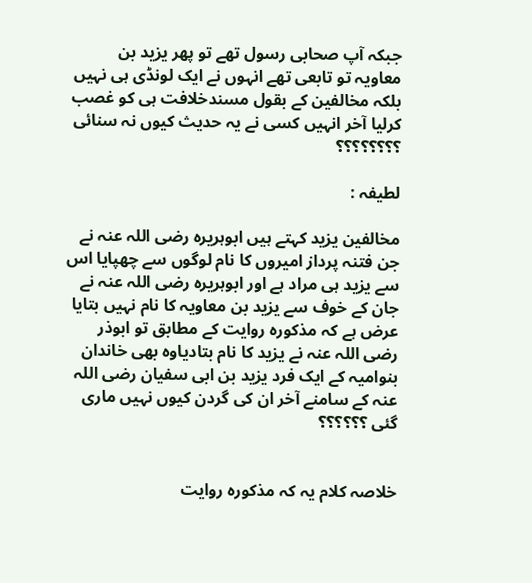جبکہ آپ صحابی رسول تھے تو پھر یزید بن معاویہ تو تابعی تھے انہوں نے ایک لونڈی ہی نہیں بلکہ مخالفین کے بقول مسندخلافت ہی کو غصب کرلیا آخر انہیں کسی نے یہ حدیث کیوں نہ سنائی ؟؟؟؟؟؟؟؟

لطیفہ :

مخالفین یزید کہتے ہیں ابوہریرہ رضی اللہ عنہ نے جن فتنہ پرداز امیروں کا نام لوگوں سے چھپایا اس سے یزید ہی مراد ہے اور ابوہریرہ رضی اللہ عنہ نے جان کے خوف سے یزید بن معاویہ کا نام نہیں بتایا عرض ہے کہ مذکورہ روایت کے مطابق تو ابوذر رضی اللہ عنہ نے یزید کا نام بتادیاوہ بھی خاندان بنوامیہ کے ایک فرد یزید بن ابی سفیان رضی اللہ عنہ کے سامنے آخر ان کی گردن کیوں نہیں ماری گئی ؟؟؟؟؟؟


خلاصہ کلام یہ کہ مذکورہ روایت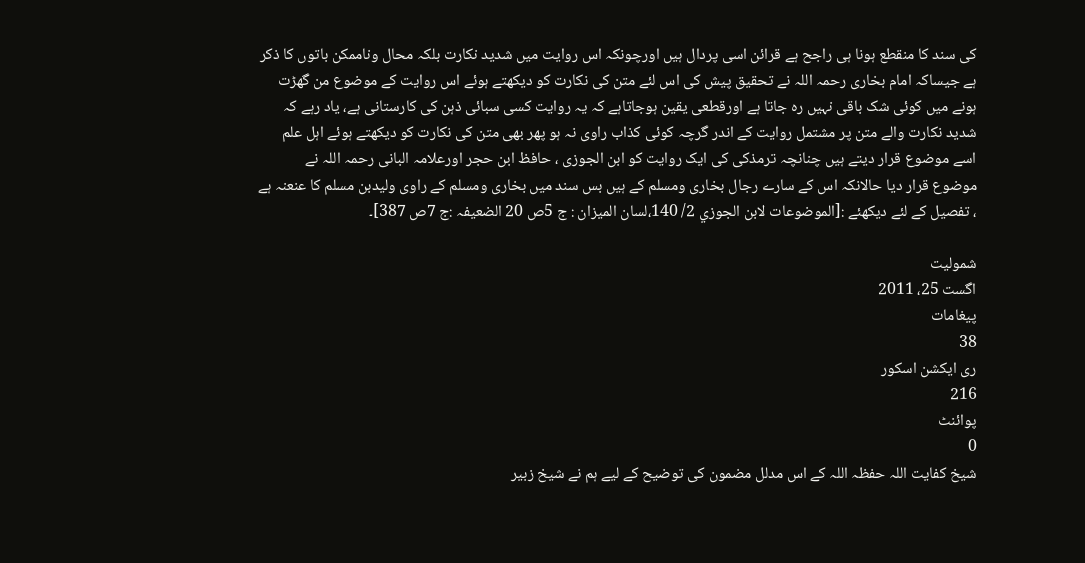کی سند کا منقطع ہونا ہی راجح ہے قرائن اسی پردال ہیں اورچونکہ اس روایت میں شدید نکارت بلکہ محال وناممکن باتوں کا ذکر ہے جیساکہ امام بخاری رحمہ اللہ نے تحقیق پیش کی اس لئے متن کی نکارت کو دیکھتے ہوئے اس روایت کے موضوع من گھڑت ہونے میں کوئی شک باقی نہیں رہ جاتا ہے اورقطعی یقین ہوجاتاہے کہ یہ روایت کسی سبائی ذہن کی کارستانی ہے، یاد رہے کہ شدید نکارت والے متن پر مشتمل روایت کے اندر گرچہ کوئی کذاب راوی نہ ہو پھر بھی متن کی نکارت کو دیکھتے ہوئے اہل علم اسے موضوع قرار دیتے ہیں چنانچہ ترمذکی کی ایک روایت کو ابن الجوزی ، حافظ ابن حجر اورعلامہ البانی رحمہ اللہ نے موضوع قرار دیا حالانکہ اس کے سارے رجال بخاری ومسلم کے ہیں بس سند میں بخاری ومسلم کے راوی ولیدبن مسلم کا عنعنہ ہے ، تفصیل کے لئے دیکھئے :[الموضوعات لابن الجوزي 2/ 140،لسان المیزان : ج 5ص 20 الضعیفہ :ج 7ص 387]۔

شمولیت
اگست 25، 2011
پیغامات
38
ری ایکشن اسکور
216
پوائنٹ
0
شیخ کفایت اللہ حفظہ اللہ کے اس مدلل مضمون کی توضیح کے لیے ہم نے شیخ زبیر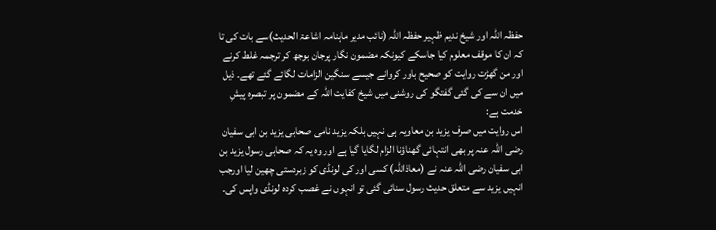حفظہ اللہ اور شیخ ندیم ظہیر حفظہ اللہ (نائب مدیر ماہنامہ اشاعۃ الحدیث)سے بات کی تا کہ ان کا موقف معلوم کیا جاسکے کیونکہ مضمون نگار پرجان بوجھ کر ترجمہ غلط کرنے اور من گھڑت روایت کو صحیح باور کروانے جیسے سنگین الزامات لگائے گئے تھے۔ ذیل میں ان سے کی گئی گفتگو کی روشنی میں شیخ کفایت اللہ کے مضمون پر تبصرہ پیشِ خدمت ہے:
اس روایت میں صرف یزید بن معاویہ ہی نہیں بلکہ یزید نامی صحابی یزید بن ابی سفیان رضی اللہ عنہ پر بھی انتہائی گھناؤنا الزام لگایا گیا ہے اور وہ یہ کہ صحابی رسول یزید بن ابی سفیان رضی اللہ عنہ نے (معاذاللہ) کسی اور کی لونڈی کو زبردستی چھین لیا اورجب انہیں یزید سے متعلق حدیث رسول سنائی گئی تو انہوں نے غصب کردہ لونڈی واپس کی۔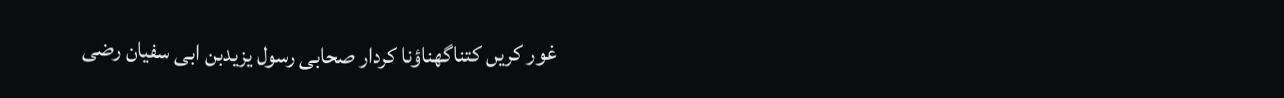غور کریں کتناگھناؤنا کردار صحابی رسول یزیدبن ابی سفیان رضی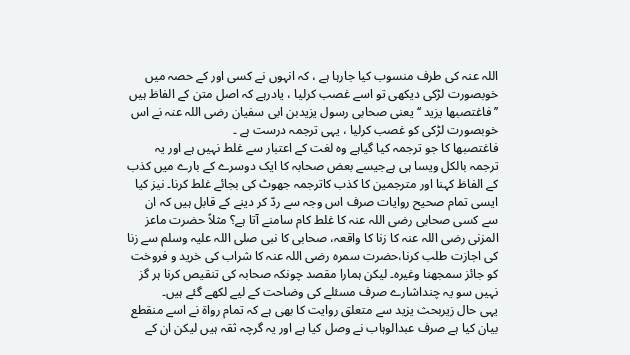اللہ عنہ کی طرف منسوب کیا جارہا ہے ، کہ انہوں نے کسی اور کے حصہ میں خوبصورت لڑکی دیکھی تو اسے غصب کرلیا ، یادرہے کہ اصل متن کے الفاظ ہیں ’’فاغتصبها يزيد ‘‘ یعنی صحابی رسول یزیدبن ابی سفیان رضی اللہ عنہ نے اس خوبصورت لڑکی کو غصب کرلیا ، یہی ترجمہ درست ہے ۔
فاغتصبها کا جو ترجمہ کیا گیاہے وہ لغت کے اعتبار سے غلط نہیں ہے اور یہ ترجمہ بالکل ویسا ہی ہےجیسے بعض صحابہ کا ایک دوسرے کے بارے میں کذب کے الفاظ کہنا اور مترجمین کا کذب کاترجمہ جھوٹ کی بجائے غلط کرنا۔ نیز کیا ایسی تمام صحیح روایات صرف اس وجہ سے ردّ کر دینے کے قابل ہیں کہ ان سے کسی صحابی رضی اللہ عنہ کا غلط کام سامنے آتا ہے؟ مثلاً حضرت ماعز المزنی رضی اللہ عنہ کا زنا کا واقعہ، صحابی کا نبی صلی اللہ علیہ وسلم سے زنا کی اجازت طلب کرنا،حضرت سمرہ رضی اللہ عنہ کا شراب کی خرید و فروخت کو جائز سمجھنا وغیرہ۔ لیکن ہمارا مقصد چونکہ صحابہ کی تنقیص کرنا ہر گز نہیں سو یہ چنداشارے صرف مسئلے کی وضاحت کے لیے لکھے گئے ہیں۔
یہی حال زیربحث یزید سے متعلق روایت کا بھی ہے کہ تمام رواۃ نے اسے منقطع بیان کیا ہے صرف عبدالوہاب نے وصل کیا ہے اور یہ گرچہ ثقہ ہیں لیکن ان کے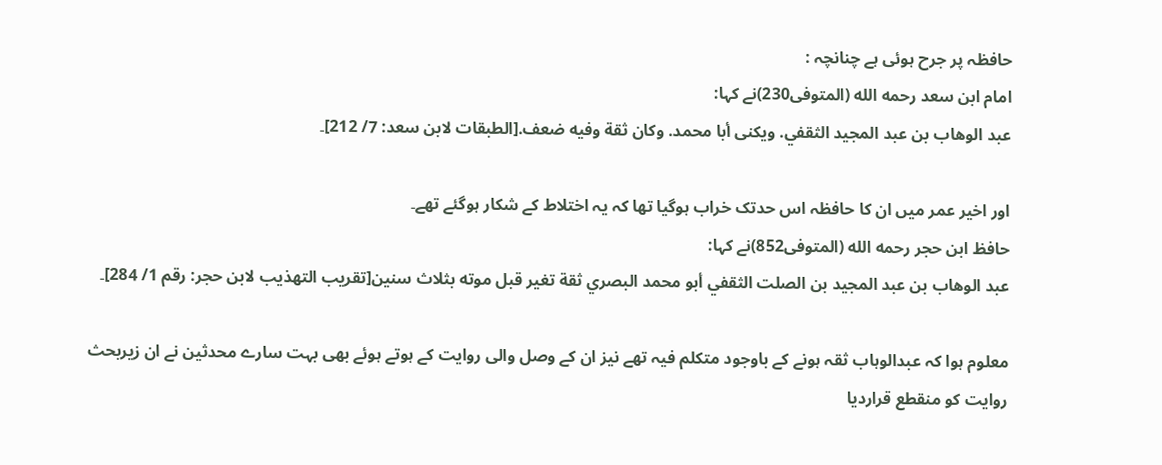حافظہ پر جرح ہوئی ہے چنانچہ :
امام ابن سعد رحمه الله (المتوفى230)نے کہا:
عبد الوهاب بن عبد المجيد الثقفي. ويكنى أبا محمد. وكان ثقة وفيه ضعف.[الطبقات لابن سعد: 7/ 212]۔

اور اخیر عمر میں ان کا حافظہ اس حدتک خراب ہوگیا تھا کہ یہ اختلاط کے شکار ہوگئے تھے۔
حافظ ابن حجر رحمه الله (المتوفى852)نے کہا:
عبد الوهاب بن عبد المجيد بن الصلت الثقفي أبو محمد البصري ثقة تغير قبل موته بثلاث سنين[تقريب التهذيب لابن حجر: رقم 1/ 284]۔

معلوم ہوا کہ عبدالوہاب ثقہ ہونے کے باوجود متکلم فیہ تھے نیز ان کے وصل والی روایت کے ہوتے ہوئے بھی بہت سارے محدثین نے ان زیربحث روایت کو منقطع قراردیا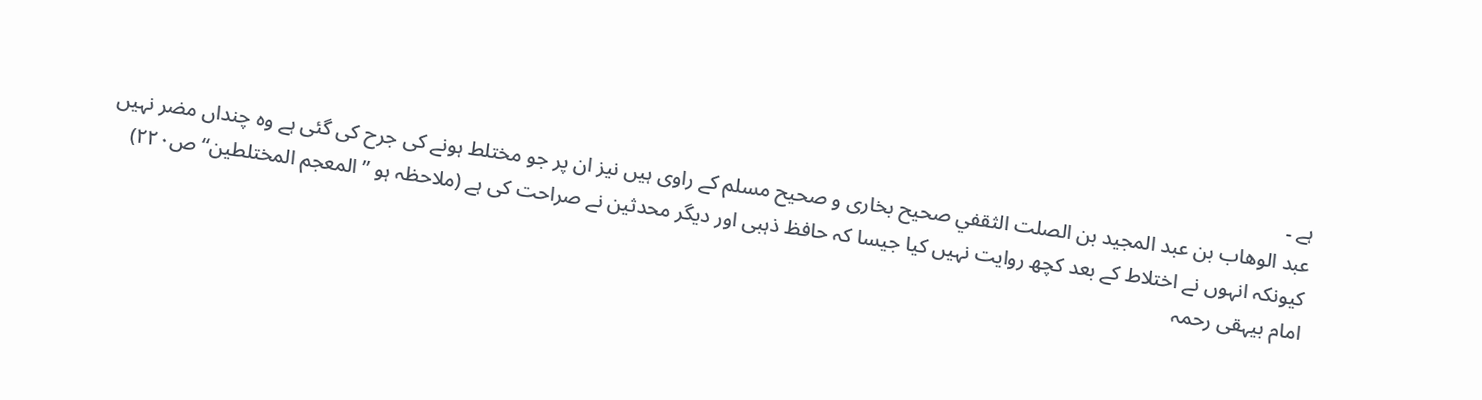ہے ۔
عبد الوهاب بن عبد المجيد بن الصلت الثقفي صحیح بخاری و صحیح مسلم کے راوی ہیں نیز ان پر جو مختلط ہونے کی جرح کی گئی ہے وہ چنداں مضر نہیں کیونکہ انہوں نے اختلاط کے بعد کچھ روایت نہیں کیا جیسا کہ حافظ ذہبی اور دیگر محدثین نے صراحت کی ہے (ملاحظہ ہو ’’المعجم المختلطین‘‘ ص۲۲۰)
امام بیہقی رحمہ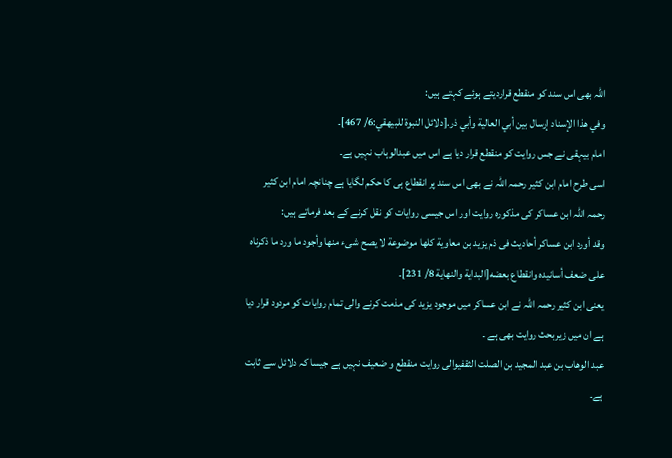اللہ بھی اس سند کو منقطع قراردیتے ہوئے کہتے ہیں:
وفي هذا الإسناد إرسال بين أبي العالية وأبي ذر.[دلائل النبوة للبيهقي:6/ 467]۔
امام بیہقی نے جس روایت کو منقطع قرار دیا ہے اس میں عبدالوہاب نہیں ہے۔
اسی طرح امام ابن کثیر رحمہ اللہ نے بھی اس سند پر انقطاع ہی کا حکم لگایا ہے چنانچہ امام ابن کثیر رحمہ اللہ ابن عساکر کی مذکورہ روایت اور اس جیسی روایات کو نقل کرنے کے بعد فرماتے ہیں:
وقد أورد ابن عساكر أحاديث فى ذم يزيد بن معاوية كلها موضوعة لا يصح شىء منها وأجود ما ورد ما ذكرناه على ضعف أسانيده وانقطاع بعضه[البداية والنهاية 8/ 231]۔
یعنی ابن کثیر رحمہ اللہ نے ابن عساکر میں موجود یزید کی مذمت کرنے والی تمام روایات کو مردود قرار دیا ہے ان میں زیربحث روایت بھی ہے ۔
عبد الوهاب بن عبد المجيد بن الصلت الثقفيوالی روایت منقطع و ضعیف نہیں ہے جیسا کہ دلائل سے ثابت ہے۔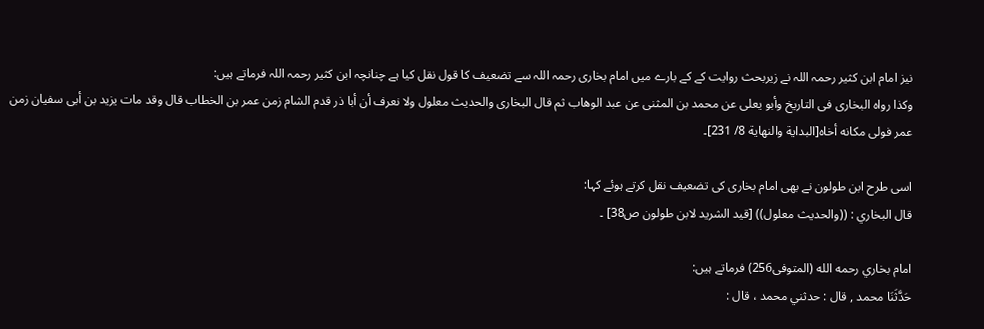نیز امام ابن کثیر رحمہ اللہ نے زیربحث روایت کے کے بارے میں امام بخاری رحمہ اللہ سے تضعیف کا قول نقل کیا ہے چنانچہ ابن کثیر رحمہ اللہ فرماتے ہیں:
وكذا رواه البخارى فى التاريخ وأبو يعلى عن محمد بن المثنى عن عبد الوهاب ثم قال البخارى والحديث معلول ولا نعرف أن أبا ذر قدم الشام زمن عمر بن الخطاب قال وقد مات يزيد بن أبى سفيان زمن عمر فولى مكانه أخاه[البداية والنهاية 8/ 231]۔

اسی طرح ابن طولون نے بھی امام بخاری کی تضعیف نقل کرتے ہوئے کہا:
قال البخاري : ((والحديث معلول)) [قيد الشريد لابن طولون ص38] ۔

امام بخاري رحمه الله (المتوفى256) فرماتے ہیں:
حَدَّثَنَا محمد , قال : حدثني محمد ، قال :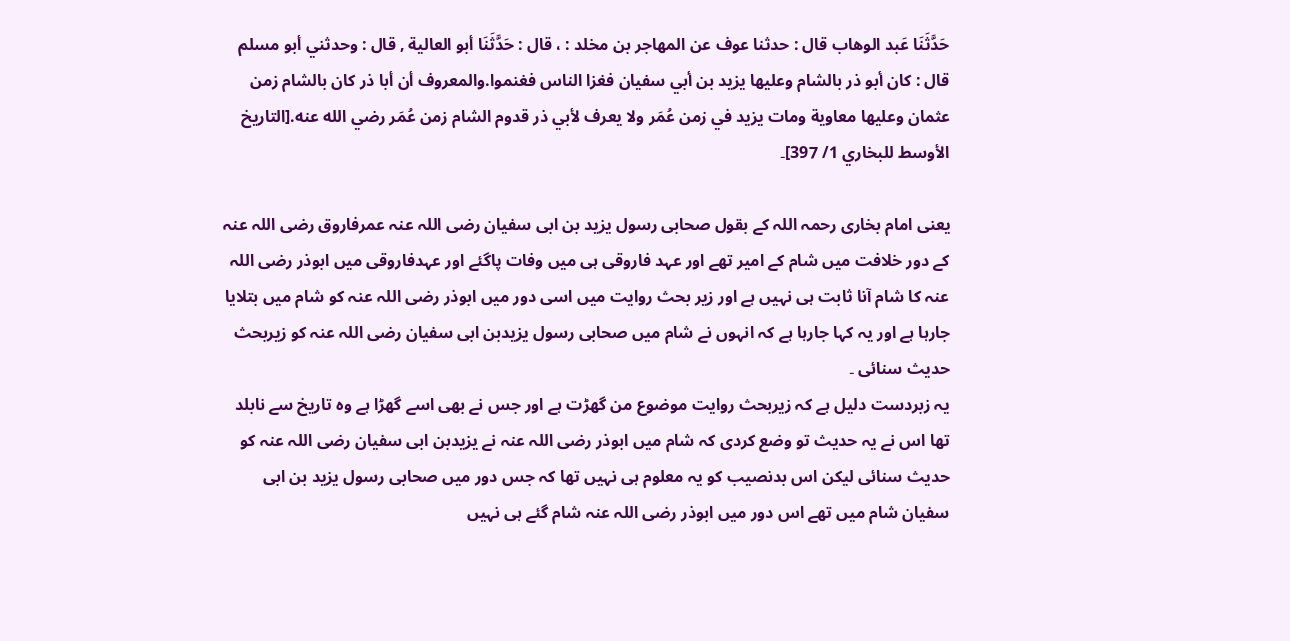حَدَّثَنَا عَبد الوهاب قال : حدثنا عوف عن المهاجر بن مخلد : ، قال : حَدَّثَنَا أبو العالية , قال : وحدثني أبو مسلم قال : كان أبو ذر بالشام وعليها يزيد بن أبي سفيان فغزا الناس فغنموا.والمعروف أن أبا ذر كان بالشام زمن عثمان وعليها معاوية ومات يزيد في زمن عُمَر ولا يعرف لأبي ذر قدوم الشام زمن عُمَر رضي الله عنه.[التاريخ الأوسط للبخاري 1/ 397]۔

یعنی امام بخاری رحمہ اللہ کے بقول صحابی رسول یزید بن ابی سفیان رضی اللہ عنہ عمرفاروق رضی اللہ عنہ کے دور خلافت میں شام کے امیر تھے اور عہد فاروقی ہی میں وفات پاگئے اور عہدفاروقی میں ابوذر رضی اللہ عنہ کا شام آنا ثابت ہی نہیں ہے اور زیر بحث روایت میں اسی دور میں ابوذر رضی اللہ عنہ کو شام میں بتلایا جارہا ہے اور یہ کہا جارہا ہے کہ انہوں نے شام میں صحابی رسول یزیدبن ابی سفیان رضی اللہ عنہ کو زیربحث حدیث سنائی ۔
یہ زبردست دلیل ہے کہ زیربحث روایت موضوع من گھڑت ہے اور جس نے بھی اسے گھڑا ہے وہ تاریخ سے نابلد تھا اس نے یہ حدیث تو وضع کردی کہ شام میں ابوذر رضی اللہ عنہ نے یزیدبن ابی سفیان رضی اللہ عنہ کو حدیث سنائی لیکن اس بدنصیب کو یہ معلوم ہی نہیں تھا کہ جس دور میں صحابی رسول یزید بن ابی سفیان شام میں تھے اس دور میں ابوذر رضی اللہ عنہ شام گئے ہی نہیں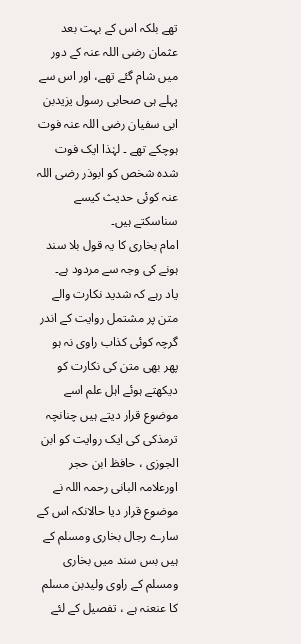تھے بلکہ اس کے بہت بعد عثمان رضی اللہ عنہ کے دور میں شام گئے تھے، اور اس سے پہلے ہی صحابی رسول یزیدبن ابی سفیان رضی اللہ عنہ فوت ہوچکے تھے ۔ لہٰذا ایک فوت شدہ شخص کو ابوذر رضی اللہ عنہ کوئی حدیث کیسے سناسکتے ہیں۔
امام بخاری کا یہ قول بلا سند ہونے کی وجہ سے مردود ہے۔
یاد رہے کہ شدید نکارت والے متن پر مشتمل روایت کے اندر گرچہ کوئی کذاب راوی نہ ہو پھر بھی متن کی نکارت کو دیکھتے ہوئے اہل علم اسے موضوع قرار دیتے ہیں چنانچہ ترمذکی کی ایک روایت کو ابن الجوزی ، حافظ ابن حجر اورعلامہ البانی رحمہ اللہ نے موضوع قرار دیا حالانکہ اس کے سارے رجال بخاری ومسلم کے ہیں بس سند میں بخاری ومسلم کے راوی ولیدبن مسلم کا عنعنہ ہے ، تفصیل کے لئے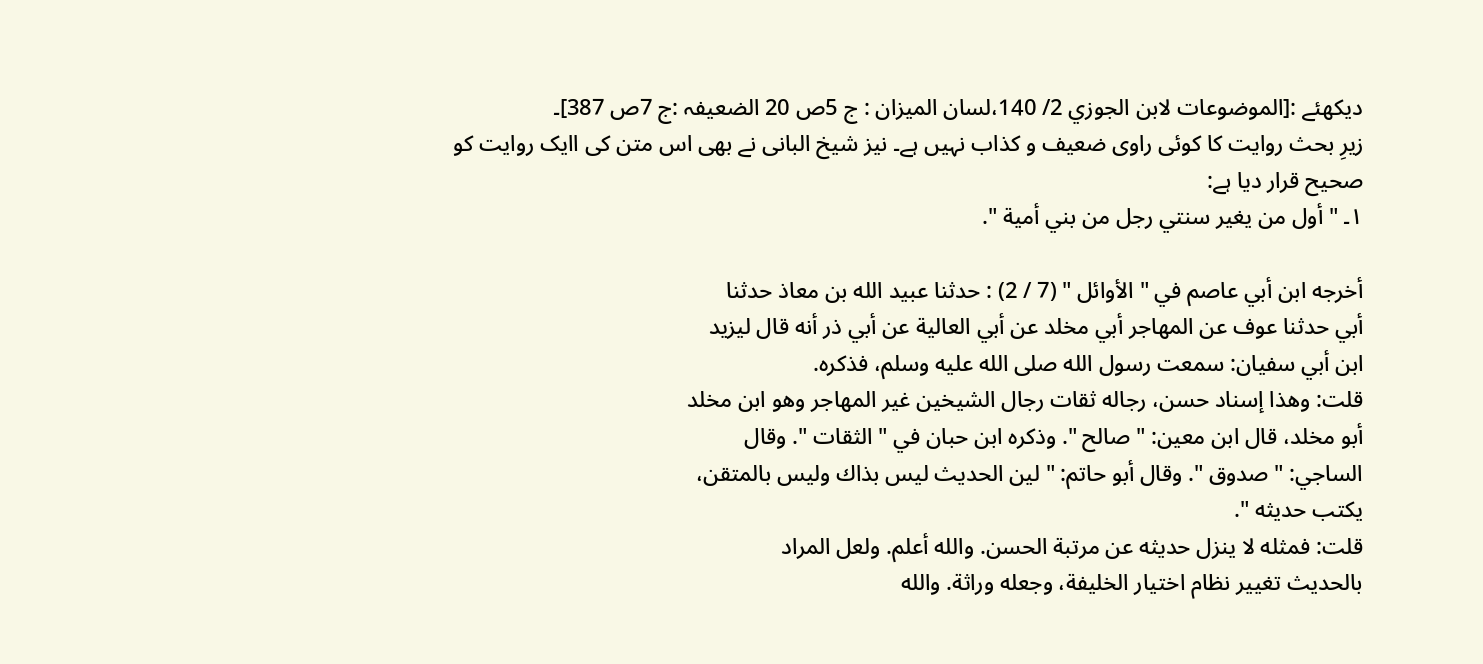دیکھئے :[الموضوعات لابن الجوزي 2/ 140،لسان المیزان : ج 5ص 20 الضعیفہ :ج 7ص 387]۔
زیرِ بحث روایت کا کوئی راوی ضعیف و کذاب نہیں ہے۔ نیز شیخ البانی نے بھی اس متن کی اایک روایت کو صحیح قرار دیا ہے:
۱۔ " أول من يغير سنتي رجل من بني أمية ".

أخرجه ابن أبي عاصم في " الأوائل " (7 / 2) : حدثنا عبيد الله بن معاذ حدثنا
أبي حدثنا عوف عن المهاجر أبي مخلد عن أبي العالية عن أبي ذر أنه قال ليزيد
ابن أبي سفيان: سمعت رسول الله صلى الله عليه وسلم، فذكره.
قلت: وهذا إسناد حسن، رجاله ثقات رجال الشيخين غير المهاجر وهو ابن مخلد
أبو مخلد، قال ابن معين: " صالح ". وذكره ابن حبان في " الثقات ". وقال
الساجي: " صدوق ". وقال أبو حاتم: " لين الحديث ليس بذاك وليس بالمتقن،
يكتب حديثه ".
قلت: فمثله لا ينزل حديثه عن مرتبة الحسن. والله أعلم. ولعل المراد
بالحديث تغيير نظام اختيار الخليفة، وجعله وراثة. والله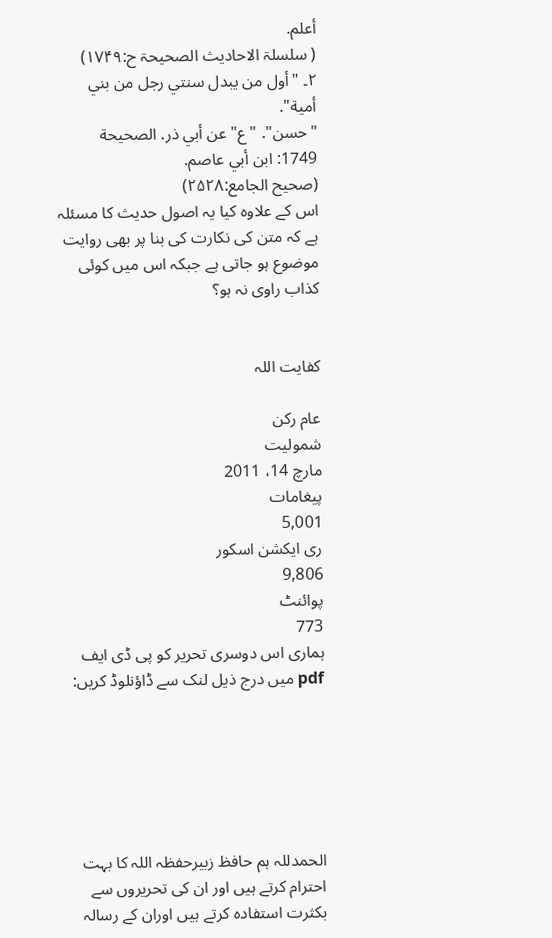أعلم.
( سلسلۃ الاحادیث الصحیحۃ ح:۱۷۴۹)
۲۔ "أول من يبدل سنتي رجل من بني أمية".
"حسن". "ع" عن أبي ذر. الصحيحة 1749: ابن أبي عاصم.
(صحیح الجامع:۲۵۲۸)
اس کے علاوہ کیا یہ اصول حدیث کا مسئلہ ہے کہ متن کی نکارت کی بنا پر بھی روایت موضوع ہو جاتی ہے جبکہ اس میں کوئی کذاب راوی نہ ہو؟


کفایت اللہ

عام رکن
شمولیت
مارچ 14، 2011
پیغامات
5,001
ری ایکشن اسکور
9,806
پوائنٹ
773
ہماری اس دوسری تحریر کو پی ڈی ایف pdf میں درج ذیل لنک سے ڈاؤنلوڈ کریں:






الحمدللہ ہم حافظ زبیرحفظہ اللہ کا بہت احترام کرتے ہیں اور ان کی تحریروں سے بکثرت استفادہ کرتے ہیں اوران کے رسالہ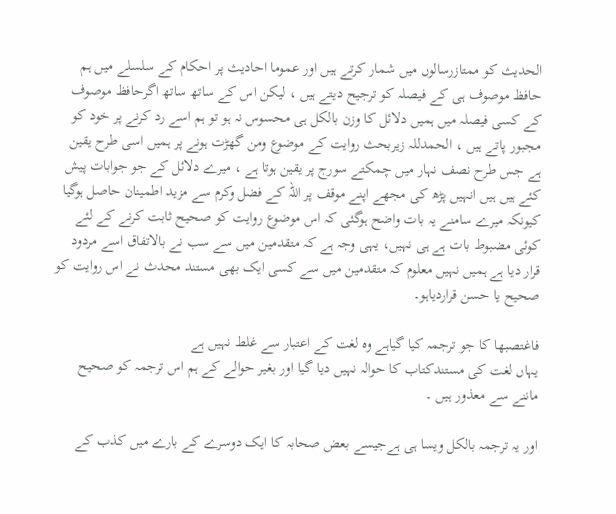الحدیث کو ممتازرسالوں میں شمار کرتے ہیں اور عموما احادیث پر احکام کے سلسلے میں ہم حافظ موصوف ہی کے فیصلہ کو ترجیح دیتے ہیں ، لیکن اس کے ساتھ ساتھ اگرحافظ موصوف کے کسی فیصلہ میں ہمیں دلائل کا وزن بالکل ہی محسوس نہ ہو تو ہم اسے رد کرنے پر خود کو مجبور پاتے ہیں ، الحمدللہ زیربحث روایت کے موضوع ومن گھڑت ہونے پر ہمیں اسی طرح یقین ہے جس طرح نصف نہار میں چمکتے سورج پر یقین ہوتا ہے ، میرے دلائل کے جو جوابات پیش کئے ہیں ہیں انہیں پڑھ کی مجھے اپنے موقف پر اللہ کے فضل وکرم سے مزید اطمینان حاصل ہوگیا کیونکہ میرے سامنے یہ بات واضح ہوگئی کہ اس موضوع روایت کو صحیح ثابت کرنے کے لئے کوئی مضبوط بات ہے ہی نہیں، یہی وجہ ہے کہ متقدمین میں سے سب نے بالاتفاق اسے مردود قرار دیا ہے ہمیں نہیں معلوم کہ متقدمین میں سے کسی ایک بھی مستند محدث نے اس روایت کو صحیح یا حسن قراردیاہو۔

فاغتصبها کا جو ترجمہ کیا گیاہے وہ لغت کے اعتبار سے غلط نہیں ہے
یہاں لغت کی مستندکتاب کا حوالہ نہیں دیا گیا اور بغیر حوالے کے ہم اس ترجمہ کو صحیح ماننے سے معذور ہیں ۔

اور یہ ترجمہ بالکل ویسا ہی ہےجیسے بعض صحابہ کا ایک دوسرے کے بارے میں کذب کے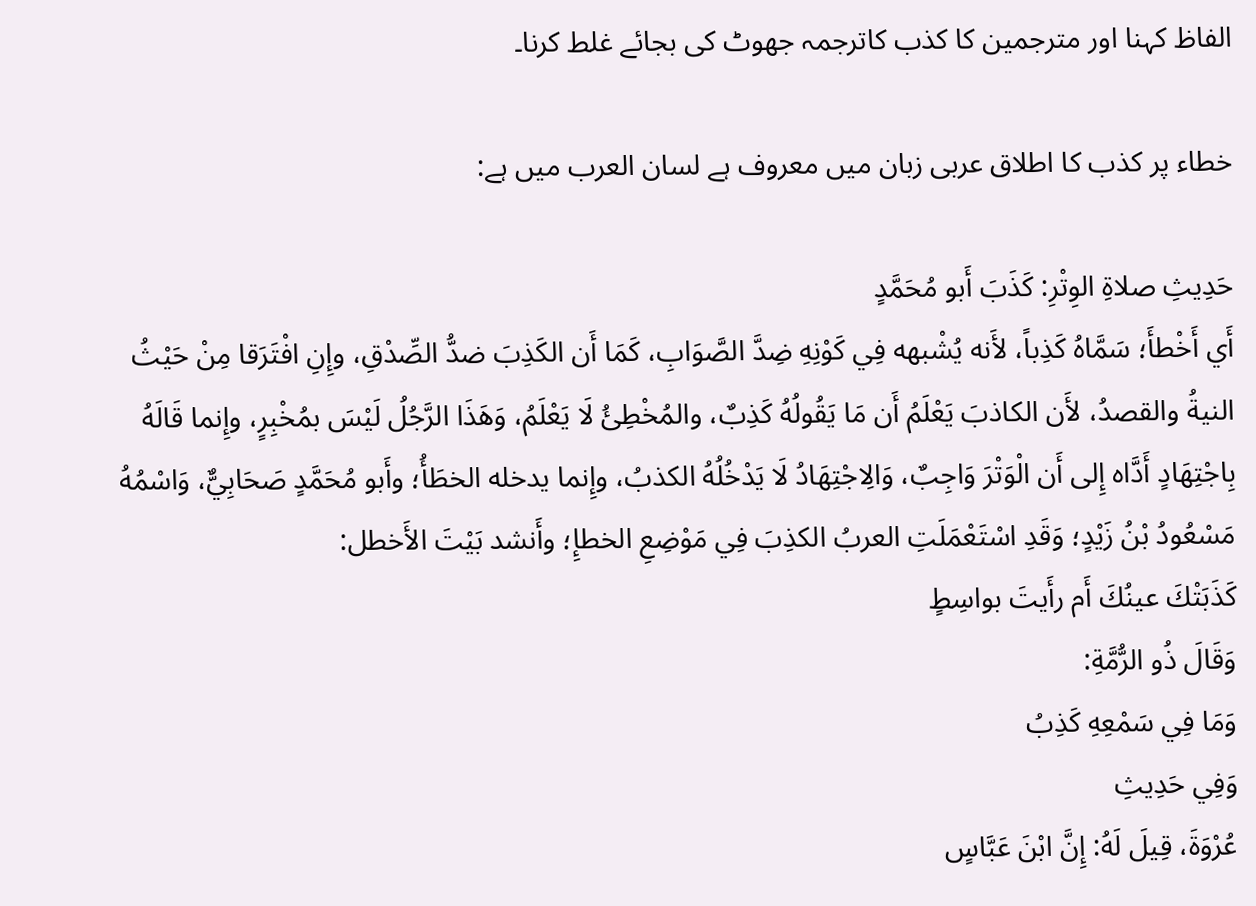الفاظ کہنا اور مترجمین کا کذب کاترجمہ جھوٹ کی بجائے غلط کرنا۔

خطاء پر کذب کا اطلاق عربی زبان میں معروف ہے لسان العرب میں ہے:

حَدِيثِ صلاةِ الوِتْرِ: كَذَبَ أَبو مُحَمَّدٍ
أَي أَخْطأَ؛ سَمَّاهُ كَذِباً، لأَنه يُشْبهه فِي كَوْنِهِ ضِدَّ الصَّوَابِ، كَمَا أَن الكَذِبَ ضدُّ الصِّدْقِ، وإِنِ افْتَرَقا مِنْ حَيْثُ النيةُ والقصدُ، لأَن الكاذبَ يَعْلَمُ أَن مَا يَقُولُهُ كَذِبٌ، والمُخْطِئُ لَا يَعْلَمُ، وَهَذَا الرَّجُلُ لَيْسَ بمُخْبِرٍ، وإِنما قَالَهُ بِاجْتِهَادٍ أَدَّاه إِلى أَن الْوَتْرَ وَاجِبٌ، وَالِاجْتِهَادُ لَا يَدْخُلُهُ الكذبُ، وإِنما يدخله الخطَأُ؛ وأَبو مُحَمَّدٍ صَحَابِيٌّ، وَاسْمُهُ مَسْعُودُ بْنُ زَيْدٍ؛ وَقَدِ اسْتَعْمَلَتِ العربُ الكذِبَ فِي مَوْضِعِ الخطإِ؛ وأَنشد بَيْتَ الأَخطل:
كَذَبَتْكَ عينُكَ أَم رأَيتَ بواسِطٍ
وَقَالَ ذُو الرُّمَّةِ:
وَمَا فِي سَمْعِهِ كَذِبُ
وَفِي حَدِيثِ
عُرْوَةَ، قِيلَ لَهُ: إِنَّ ابْنَ عَبَّاسٍ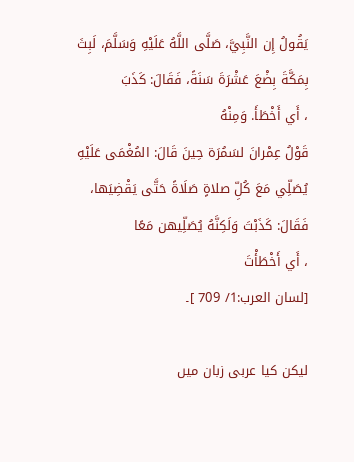يَقُولُ إِن النَّبِيَّ، صَلَّى اللَّهُ عَلَيْهِ وَسَلَّمَ، لَبِثَ بِمَكَّةَ بِضْعَ عَشْرَةَ سَنَةً، فَقَالَ: كَذَبَ
، أَي أَخْطَأَ. وَمِنْهُ
قَوْلُ عِمْرانَ لسَمُرَة حِينَ قَالَ: المُغْمَى عَلَيْهِ يُصَلِّي مَعَ كُلِّ صلاةٍ صَلَاةً حَتَّى يَقْضِيَها، فَقَالَ: كَذَبْتَ وَلَكِنَّهُ يُصَلِّيهن مَعًا
، أَي أَخْطَأْتَ
[لسان العرب:1/ 709 ]۔

لیکن کیا عربی زبان میں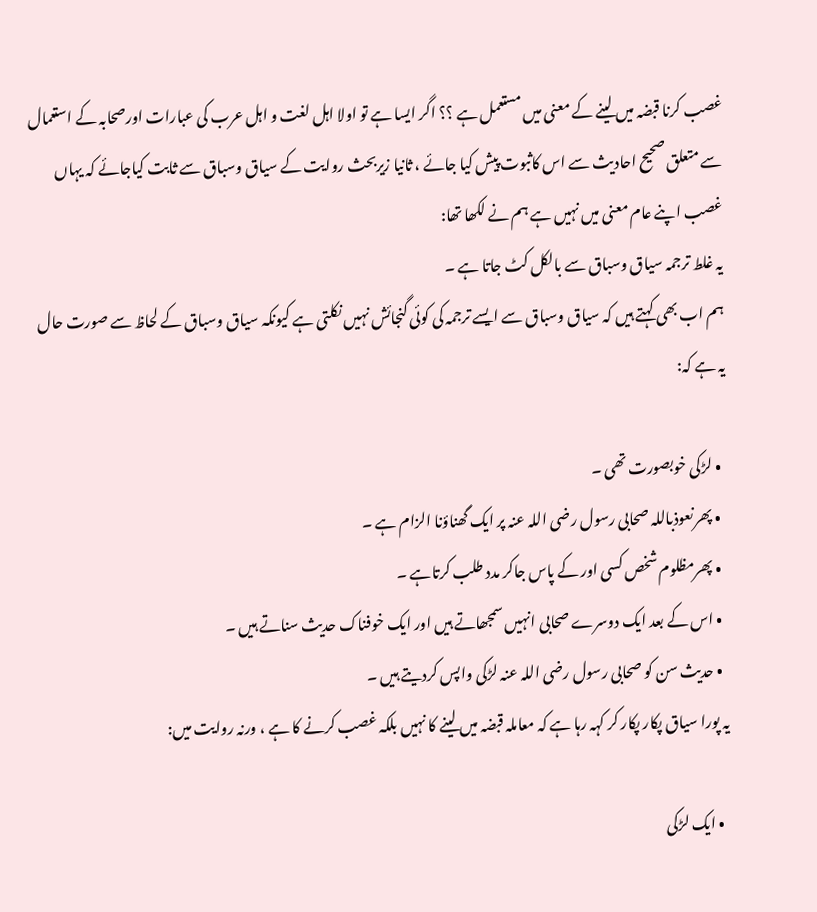غصب کرنا قبضہ میں لینے کے معنی میں مستعمل ہے ؟؟ اگر ایسا ہے تو اولا اہل لغت و اہل عرب کی عبارات اورصحابہ کے استعمال سے متعلق صحیح احادیث سے اس کاثبوت پیش کیا جائے ، ثانیا زیربحث روایت کے سیاق وسباق سے ثابت کیاجائے کہ یہاں غصب اپنے عام معنی میں نہیں ہے ہم نے لکھا تھا:
یہ غلط ترجمہ سیاق وسباق سے بالکل کٹ جاتا ہے ۔
ہم اب بھی کہتے ہیں کہ سیاق وسباق سے ایسے ترجمہ کی کوئی گنجائش نہیں نکلتی ہے کیونکہ سیاق وسباق کے لحاظ سے صورت حال یہ ہے کہ:

  • لڑکی خوبصورت تھی ۔
  • پھرنعوذباللہ صحابی رسول رضی اللہ عنہ پر ایک گھناؤنا الزام ہے ۔
  • پھرمظلوم شخص کسی اور کے پاس جاکر مدد طلب کرتاہے ۔
  • اس کے بعد ایک دوسرے صحابی انہیں سمجھاتے ہیں اور ایک خوفناک حدیث سناتے ہیں ۔
  • حدیث سن کو صحابی رسول رضی اللہ عنہ لڑکی واپس کردیتے ہیں ۔
یہ پورا سیاق پکار پکار کر کہہ رہا ہے کہ معاملہ قبضہ میں لینے کا نہیں بلکہ غصب کرنے کا ہے ، ورنہ روایت میں:

  • ایک لڑکی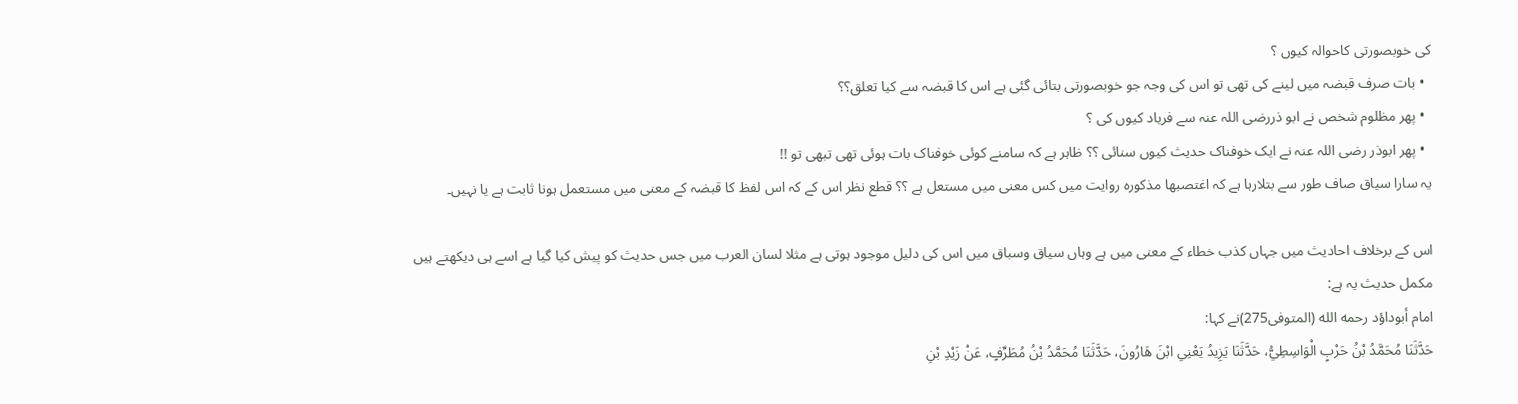کی خوبصورتی کاحوالہ کیوں ؟
  • بات صرف قبضہ میں لینے کی تھی تو اس کی وجہ جو خوبصورتی بتائی گئی ہے اس کا قبضہ سے کیا تعلق؟؟
  • پھر مظلوم شخص نے ابو ذررضی اللہ عنہ سے فریاد کیوں کی ؟
  • پھر ابوذر رضی اللہ عنہ نے ایک خوفناک حدیث کیوں سنائی ؟؟ ظاہر ہے کہ سامنے کوئی خوفناک بات ہوئی تھی تبھی تو !!
یہ سارا سیاق صاف طور سے بتلارہا ہے کہ اغتصبھا مذکورہ روایت میں کس معنی میں مستعل ہے ؟؟ قطع نظر اس کے کہ اس لفظ کا قبضہ کے معنی میں مستعمل ہونا ثابت ہے یا نہیں۔

اس کے برخلاف احادیث میں جہاں کذب خطاء کے معنی میں ہے وہاں سیاق وسباق میں اس کی دلیل موجود ہوتی ہے مثلا لسان العرب میں جس حدیث کو پیش کیا گیا ہے اسے ہی دیکھتے ہیں مکمل حدیث یہ ہے:
امام أبوداؤد رحمه الله (المتوفى275)نے کہا:
حَدَّثَنَا مُحَمَّدُ بْنُ حَرْبٍ الْوَاسِطِيُّ، حَدَّثَنَا يَزِيدُ يَعْنِي ابْنَ هَارُونَ، حَدَّثَنَا مُحَمَّدُ بْنُ مُطَرِّفٍ، عَنْ زَيْدِ بْنِ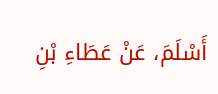أَسْلَمَ، عَنْ عَطَاءِ بْنِ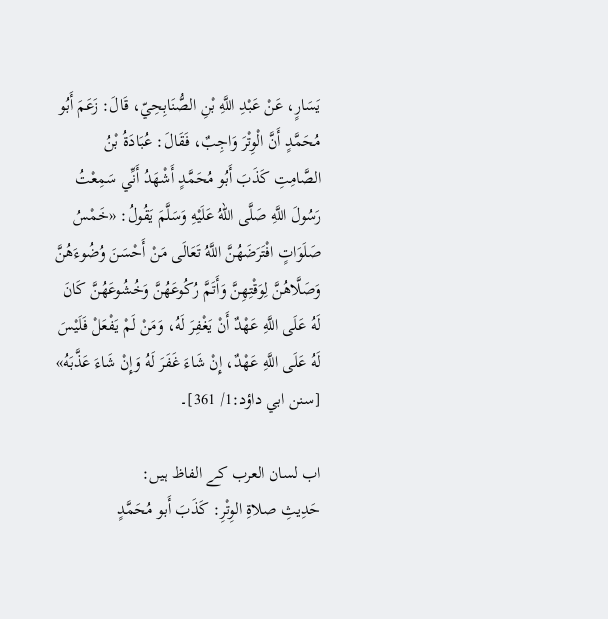يَسَارٍ، عَنْ عَبْدِ اللَّهِ بْنِ الصُّنَابِحِيّ، قَالَ: زَعَمَ أَبُو مُحَمَّدٍ أَنَّ الْوِتْرَ وَاجِبٌ، فَقَالَ: عُبَادَةُ بْنُ الصَّامِتِ كَذَبَ أَبُو مُحَمَّدٍ أَشْهَدُ أَنِّي سَمِعْتُ رَسُولَ اللَّهِ صَلَّى اللهُ عَلَيْهِ وَسَلَّمَ يَقُولُ: «خَمْسُ صَلَوَاتٍ افْتَرَضَهُنَّ اللَّهُ تَعَالَى مَنْ أَحْسَنَ وُضُوءَهُنَّ وَصَلَّاهُنَّ لِوَقْتِهِنَّ وَأَتَمَّ رُكُوعَهُنَّ وَخُشُوعَهُنَّ كَانَ لَهُ عَلَى اللَّهِ عَهْدٌ أَنْ يَغْفِرَ لَهُ، وَمَنْ لَمْ يَفْعَلْ فَلَيْسَ لَهُ عَلَى اللَّهِ عَهْدٌ، إِنْ شَاءَ غَفَرَ لَهُ وَإِنْ شَاءَ عَذَّبَهُ» [سنن ابي داؤد:1/ 361]۔

اب لسان العرب کے الفاظ ہیں:
حَدِيثِ صلاةِ الوِتْرِ: كَذَبَ أَبو مُحَمَّدٍ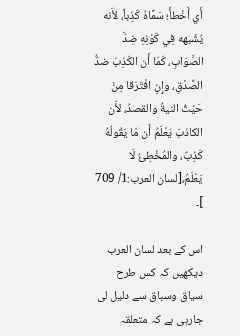أَي أَخْطأَ؛ سَمَّاهُ كَذِباً، لأَنه يُشْبهه فِي كَوْنِهِ ضِدَّ الصَّوَابِ، كَمَا أَن الكَذِبَ ضدُّ الصِّدْقِ، وإِنِ افْتَرَقا مِنْ حَيْثُ النيةُ والقصدُ، لأَن الكاذبَ يَعْلَمُ أَن مَا يَقُولُهُ كَذِبٌ، والمُخْطِئُ لَا يَعْلَمُ،[لسان العرب:1/ 709 ]۔

اس کے بعد لسان العرب دیکھیں کہ کس طرح سیاق وسباق سے دلیل لی جارہی ہے کہ متعلقہ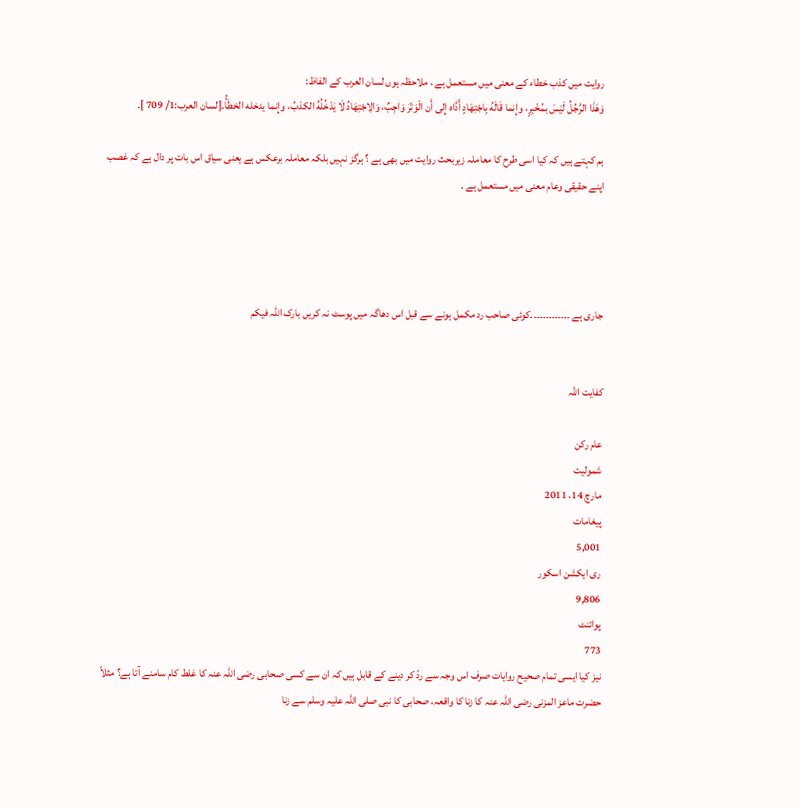روایت میں کذب خطاء کے معنی میں مستعمل ہے ، ملاحظہ ہوں لسان العرب کے الفاظ:
وَهَذَا الرَّجُلُ لَيْسَ بمُخْبِرٍ، وإِنما قَالَهُ بِاجْتِهَادٍ أَدَّاه إِلى أَن الْوَتْرَ وَاجِبٌ، وَالِاجْتِهَادُ لَا يَدْخُلُهُ الكذبُ، وإِنما يدخله الخطَأُ۔[لسان العرب:1/ 709 ]۔

ہم کہتے ہیں کہ کیا اسی طرح کا معاملہ زیربحث روایت میں بھی ہے ؟ ہرگز نہیں بلکہ معاملہ برعکس ہے یعنی سیاق اس بات پر دال ہے کہ غصب اپنے حقیقی وعام معنی میں مستعمل ہے ۔




جاری ہے ۔۔۔۔۔۔۔۔۔۔۔۔۔کوئی صاحب رد مکمل ہونے سے قبل اس دھاگہ میں پوسٹ نہ کریں بارک اللہ فیکم


کفایت اللہ

عام رکن
شمولیت
مارچ 14، 2011
پیغامات
5,001
ری ایکشن اسکور
9,806
پوائنٹ
773
نیز کیا ایسی تمام صحیح روایات صرف اس وجہ سے ردّ کر دینے کے قابل ہیں کہ ان سے کسی صحابی رضی اللہ عنہ کا غلط کام سامنے آتا ہے؟ مثلاً حضرت ماعز المزنی رضی اللہ عنہ کا زنا کا واقعہ، صحابی کا نبی صلی اللہ علیہ وسلم سے زنا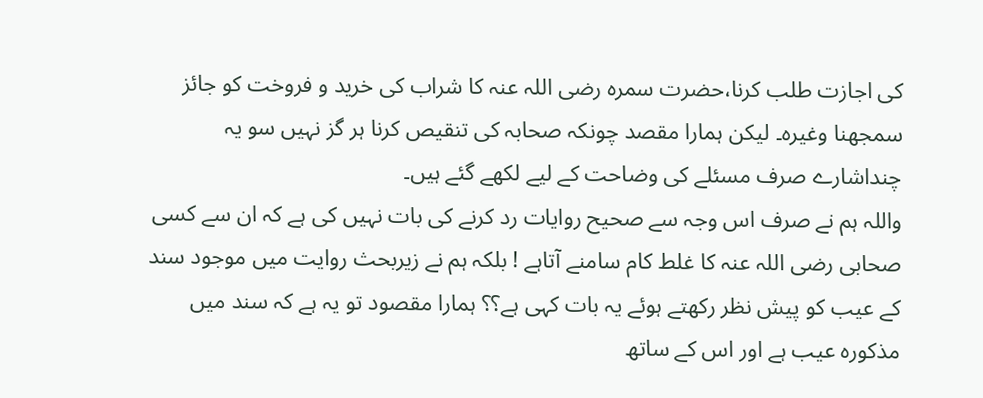کی اجازت طلب کرنا،حضرت سمرہ رضی اللہ عنہ کا شراب کی خرید و فروخت کو جائز سمجھنا وغیرہ۔ لیکن ہمارا مقصد چونکہ صحابہ کی تنقیص کرنا ہر گز نہیں سو یہ چنداشارے صرف مسئلے کی وضاحت کے لیے لکھے گئے ہیں۔
واللہ ہم نے صرف اس وجہ سے صحیح روایات رد کرنے کی بات نہیں کی ہے کہ ان سے کسی صحابی رضی اللہ عنہ کا غلط کام سامنے آتاہے ! بلکہ ہم نے زیربحث روایت میں موجود سند کے عیب کو پیش نظر رکھتے ہوئے یہ بات کہی ہے؟؟ ہمارا مقصود تو یہ ہے کہ سند میں مذکورہ عیب ہے اور اس کے ساتھ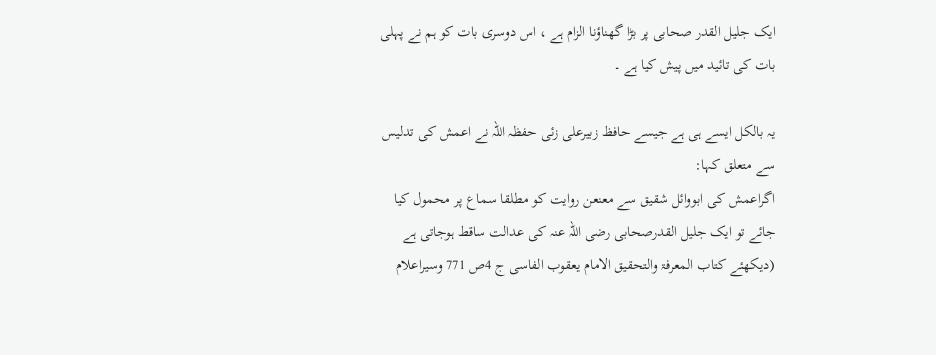ایک جلیل القدر صحابی پر بڑا گھناؤنا الزام ہے ، اس دوسری بات کو ہم نے پہلی بات کی تائید میں پیش کیا ہے ۔

یہ بالکل ایسے ہی ہے جیسے حافظ زبیرعلی زئی حفظہ اللہ نے اعمش کی تدلیس سے متعلق کہا:
اگراعمش کی ابووائل شقیق سے معنعن روایت کو مطلقا سماع پر محمول کیا جائے تو ایک جلیل القدرصحابی رضی اللہ عنہ کی عدالت ساقط ہوجاتی ہے (دیکھئے کتاب المعرفۃ والتحقیق الامام یعقوب الفاسی ج 4ص 771 وسیراعلام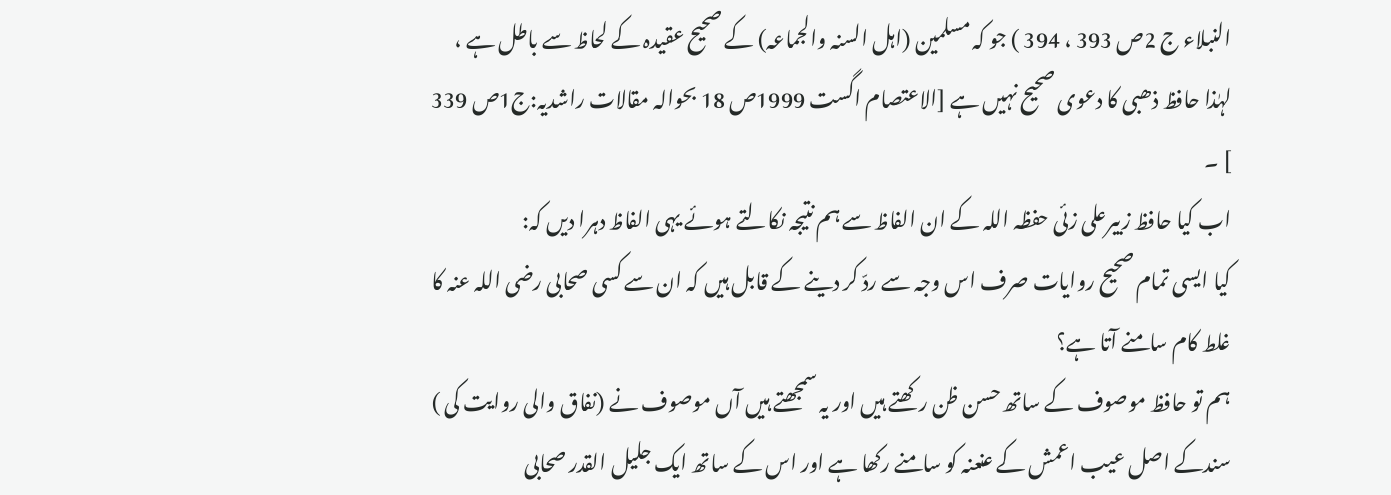النبلاء ج 2ص 393 ، 394 ) جو کہ مسلمین (اہل السنہ والجماعہ) کے صحیح عقیدہ کے لحاظ سے باطل ہے ، لہٰذا حافظ ذھبی کا دعوی صحیح نہیں ہے [الاعتصام اگست 1999ص 18 بحوالہ مقالات راشدیہ:ج1ص 339 ] ۔
اب کیا حافظ زبیرعلی زئی حفظہ اللہ کے ان الفاظ سے ہم نتیجہ نکالتے ہوئے یہی الفاظ دہرا دیں کہ:
کیا ایسی تمام صحیح روایات صرف اس وجہ سے ردّ کر دینے کے قابل ہیں کہ ان سے کسی صحابی رضی اللہ عنہ کا غلط کام سامنے آتا ہے؟
ہم تو حافظ موصوف کے ساتھ حسن ظن رکھتے ہیں اور یہ سمجھتے ہیں آں موصوف نے (نفاق والی روایت کی ) سندکے اصل عیب اعمش کے عنعنہ کو سامنے رکھا ہے اور اس کے ساتھ ایک جلیل القدر صحابی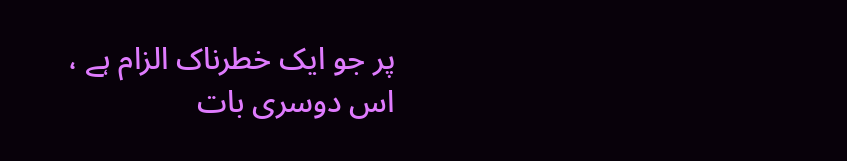پر جو ایک خطرناک الزام ہے ، اس دوسری بات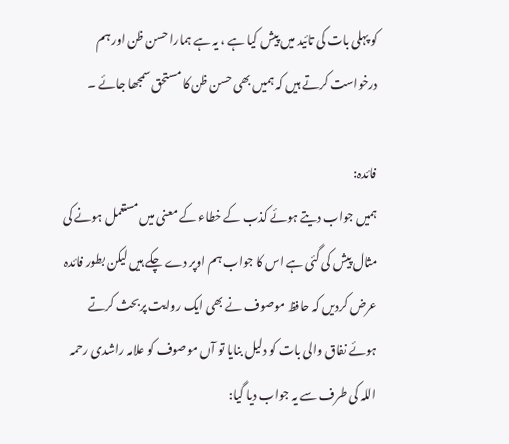کو پہلی بات کی تائید میں پیش کیا ہے ، یہ ہے ہمارا حسن ظن اور ہم درخواست کرتے ہیں کہ ہمیں بھی حسن ظن کا مستحق سمجھا جائے ۔

فائدہ:
ہمیں جواب دیتے ہوئے کذب کے خطاء کے معنی میں مستعمل ہونے کی مثال پیش کی گئی ہے اس کا جواب ہم اوپر دے چکے ہیں لیکن بطور فائدہ عرض کردیں کہ حافظ موصوف نے بھی ایک روایت پربحث کرتے ہوئے نفاق والی بات کو دلیل بنایا تو آں موصوف کو علامہ راشدی رحمہ اللہ کی طرف سے یہ جواب دیا گیا: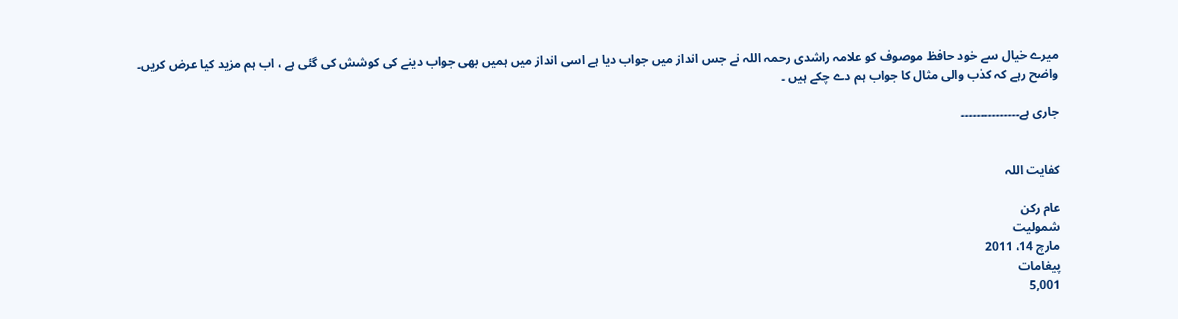میرے خیال سے خود حافظ موصوف کو علامہ راشدی رحمہ اللہ نے جس انداز میں جواب دیا ہے اسی انداز میں ہمیں بھی جواب دینے کی کوشش کی گئی ہے ، اب ہم مزید کیا عرض کریں۔
واضح رہے کہ کذب والی مثال کا جواب ہم دے چکے ہیں ۔

جاری ہے۔۔۔۔۔۔۔۔۔۔۔۔۔۔۔


کفایت اللہ

عام رکن
شمولیت
مارچ 14، 2011
پیغامات
5,001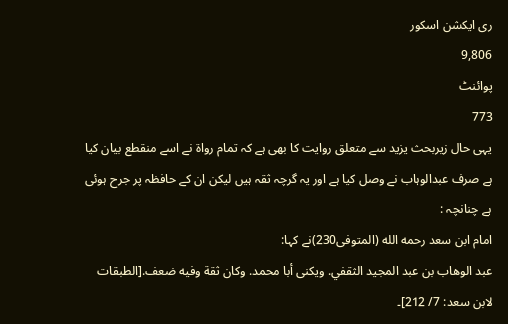ری ایکشن اسکور
9,806
پوائنٹ
773
یہی حال زیربحث یزید سے متعلق روایت کا بھی ہے کہ تمام رواۃ نے اسے منقطع بیان کیا ہے صرف عبدالوہاب نے وصل کیا ہے اور یہ گرچہ ثقہ ہیں لیکن ان کے حافظہ پر جرح ہوئی ہے چنانچہ :
امام ابن سعد رحمه الله (المتوفى230)نے کہا:
عبد الوهاب بن عبد المجيد الثقفي. ويكنى أبا محمد. وكان ثقة وفيه ضعف.[الطبقات لابن سعد: 7/ 212]۔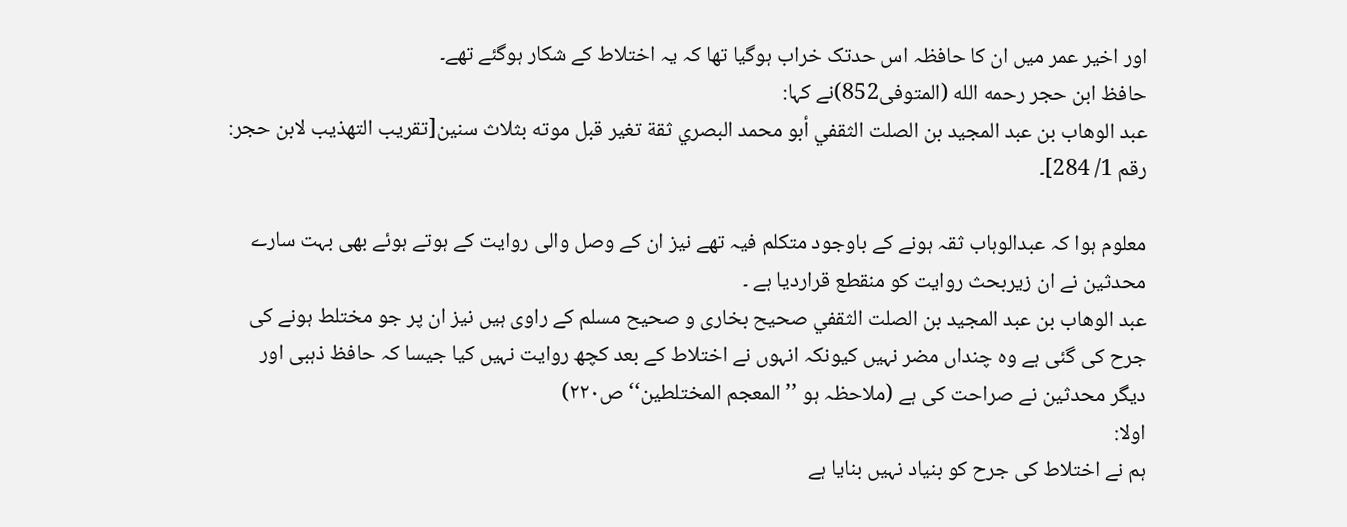اور اخیر عمر میں ان کا حافظہ اس حدتک خراب ہوگیا تھا کہ یہ اختلاط کے شکار ہوگئے تھے۔
حافظ ابن حجر رحمه الله (المتوفى852)نے کہا:
عبد الوهاب بن عبد المجيد بن الصلت الثقفي أبو محمد البصري ثقة تغير قبل موته بثلاث سنين[تقريب التهذيب لابن حجر: رقم 1/ 284]۔

معلوم ہوا کہ عبدالوہاب ثقہ ہونے کے باوجود متکلم فیہ تھے نیز ان کے وصل والی روایت کے ہوتے ہوئے بھی بہت سارے محدثین نے ان زیربحث روایت کو منقطع قراردیا ہے ۔
عبد الوهاب بن عبد المجيد بن الصلت الثقفي صحیح بخاری و صحیح مسلم کے راوی ہیں نیز ان پر جو مختلط ہونے کی جرح کی گئی ہے وہ چنداں مضر نہیں کیونکہ انہوں نے اختلاط کے بعد کچھ روایت نہیں کیا جیسا کہ حافظ ذہبی اور دیگر محدثین نے صراحت کی ہے (ملاحظہ ہو ’’المعجم المختلطین‘‘ ص۲۲۰)
اولا:
ہم نے اختلاط کی جرح کو بنیاد نہیں بنایا ہے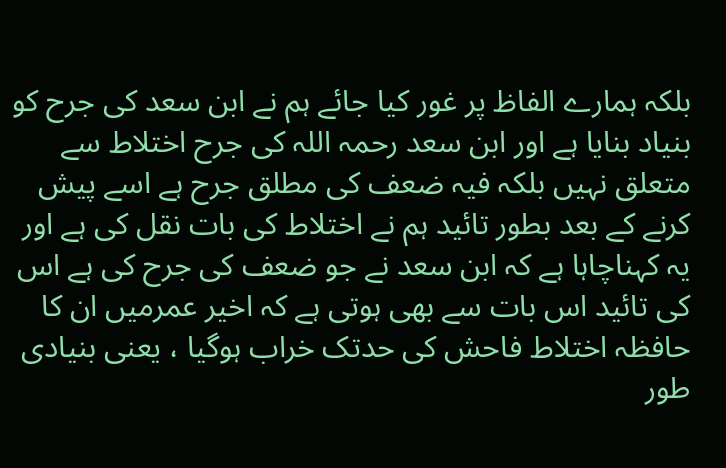بلکہ ہمارے الفاظ پر غور کیا جائے ہم نے ابن سعد کی جرح کو بنیاد بنایا ہے اور ابن سعد رحمہ اللہ کی جرح اختلاط سے متعلق نہیں بلکہ فیہ ضعف کی مطلق جرح ہے اسے پیش کرنے کے بعد بطور تائید ہم نے اختلاط کی بات نقل کی ہے اور یہ کہناچاہا ہے کہ ابن سعد نے جو ضعف کی جرح کی ہے اس کی تائید اس بات سے بھی ہوتی ہے کہ اخیر عمرمیں ان کا حافظہ اختلاط فاحش کی حدتک خراب ہوگیا ، یعنی بنیادی طور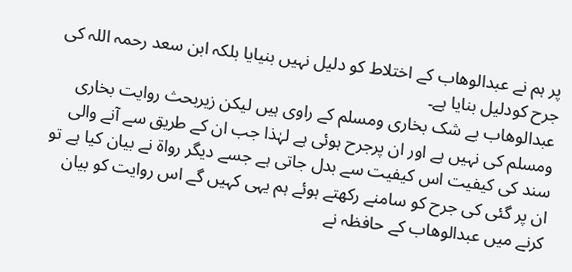پر ہم نے عبدالوھاب کے اختلاط کو دلیل نہیں بنیایا بلکہ ابن سعد رحمہ اللہ کی جرح کودلیل بنایا ہے۔
عبدالوھاب بے شک بخاری ومسلم کے راوی ہیں لیکن زیربحث روایت بخاری ومسلم کی نہیں ہے اور ان پرجرح ہوئی ہے لہٰذا جب ان کے طریق سے آنے والی سند کی کیفیت اس کیفیت سے بدل جاتی ہے جسے دیگر رواۃ نے بیان کیا ہے تو ان پر گئی کی جرح کو سامنے رکھتے ہوئے ہم یہی کہیں گے اس روایت کو بیان کرنے میں عبدالوھاب کے حافظہ نے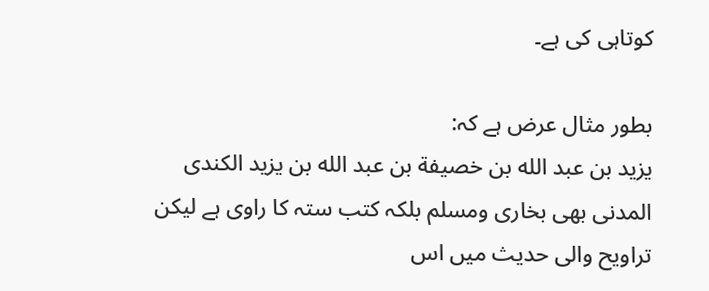کوتاہی کی ہے۔

بطور مثال عرض ہے کہ:
يزيد بن عبد الله بن خصيفة بن عبد الله بن يزيد الكندى المدنى بھی بخاری ومسلم بلکہ کتب ستہ کا راوی ہے لیکن تراویح والی حدیث میں اس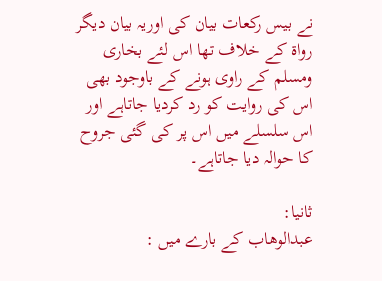نے بیس رکعات بیان کی اوریہ بیان دیگر رواۃ کے خلاف تھا اس لئے بخاری ومسلم کے راوی ہونے کے باوجود بھی اس کی روایت کو رد کردیا جاتاہے اور اس سلسلے میں اس پر کی گئی جروح کا حوالہ دیا جاتاہے۔

ثانیا:
عبدالوھاب کے بارے میں :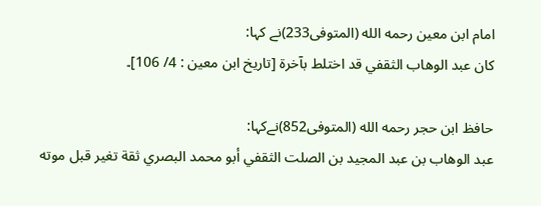امام ابن معين رحمه الله (المتوفى233)نے کہا:
كان عبد الوهاب الثقفي قد اختلط بآخرة [تاريخ ابن معين : 4/ 106]۔

حافظ ابن حجر رحمه الله (المتوفى852)نےکہا:
عبد الوهاب بن عبد المجيد بن الصلت الثقفي أبو محمد البصري ثقة تغير قبل موته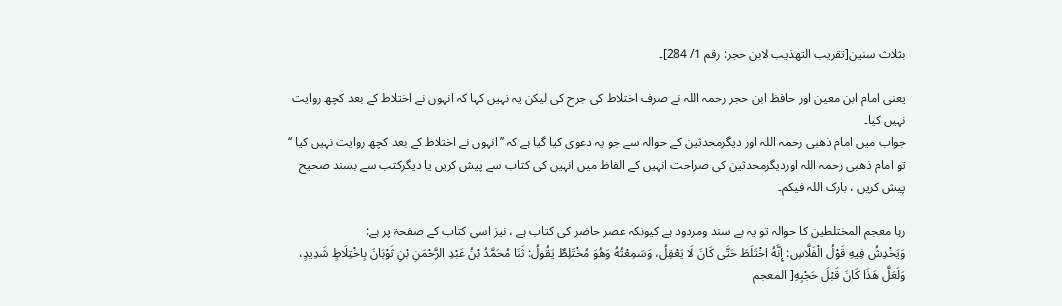بثلاث سنين[تقريب التهذيب لابن حجر: رقم 1/ 284]۔

یعنی امام ابن معین اور حافظ ابن حجر رحمہ اللہ نے صرف اختلاط کی جرح کی لیکن یہ نہیں کہا کہ انہوں نے اختلاط کے بعد کچھ روایت نہیں کیا۔
جواب میں امام ذھبی رحمہ اللہ اور دیگرمحدثین کے حوالہ سے جو یہ دعوی کیا گیا ہے کہ ’’انہوں نے اختلاط کے بعد کچھ روایت نہیں کیا ‘‘ تو امام ذھبی رحمہ اللہ اوردیگرمحدثین کی صراحت انہیں کے الفاظ میں انہیں کی کتاب سے پیش کریں یا دیگرکتب سے بسند صحیح پیش کریں ، بارک اللہ فیکم۔

رہا معجم المختلطین کا حوالہ تو یہ بے سند ومردود ہے کیونکہ عصر حاضر کی کتاب ہے ، نیز اسی کتاب کے صفحۃ پر ہے:
وَيَخْدِشُ فِيهِ قَوْلُ الْفَلَّاسِ: إِنَّهُ اخْتَلَطَ حَتَّى كَانَ لَا يَعْقِلُ، وَسَمِعْتُهُ وَهُوَ مُخْتَلِطٌ يَقُولُ: ثَنَا مُحَمَّدُ بْنُ عَبْدِ الرَّحْمَنِ بْنِ ثَوْبَانَ بِاخْتِلَاطٍ شَدِيدٍ، وَلَعَلَّ هَذَا كَانَ قَبْلَ حَجْبِهِ[ المعجم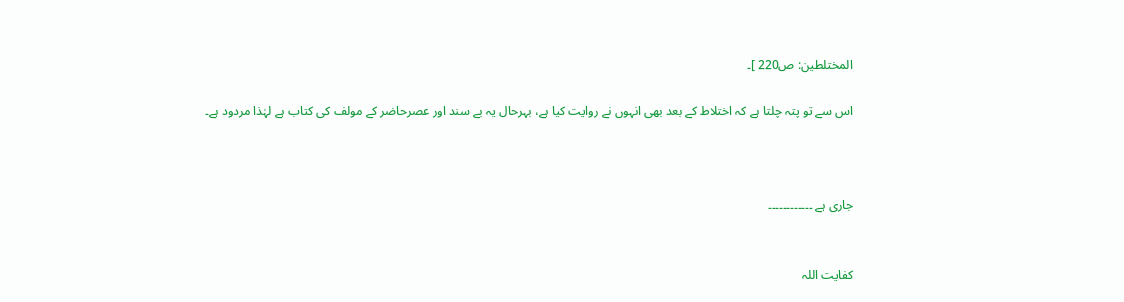المختلطین: ص220 ]۔

اس سے تو پتہ چلتا ہے کہ اختلاط کے بعد بھی انہوں نے روایت کیا ہے، بہرحال یہ بے سند اور عصرحاضر کے مولف کی کتاب ہے لہٰذا مردود ہے۔



جاری ہے ۔۔۔۔۔۔۔۔۔۔۔۔


کفایت اللہ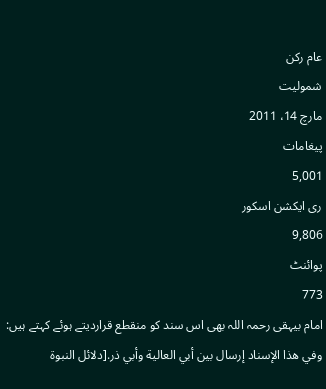عام رکن
شمولیت
مارچ 14، 2011
پیغامات
5,001
ری ایکشن اسکور
9,806
پوائنٹ
773
امام بیہقی رحمہ اللہ بھی اس سند کو منقطع قراردیتے ہوئے کہتے ہیں:
وفي هذا الإسناد إرسال بين أبي العالية وأبي ذر.[دلائل النبوة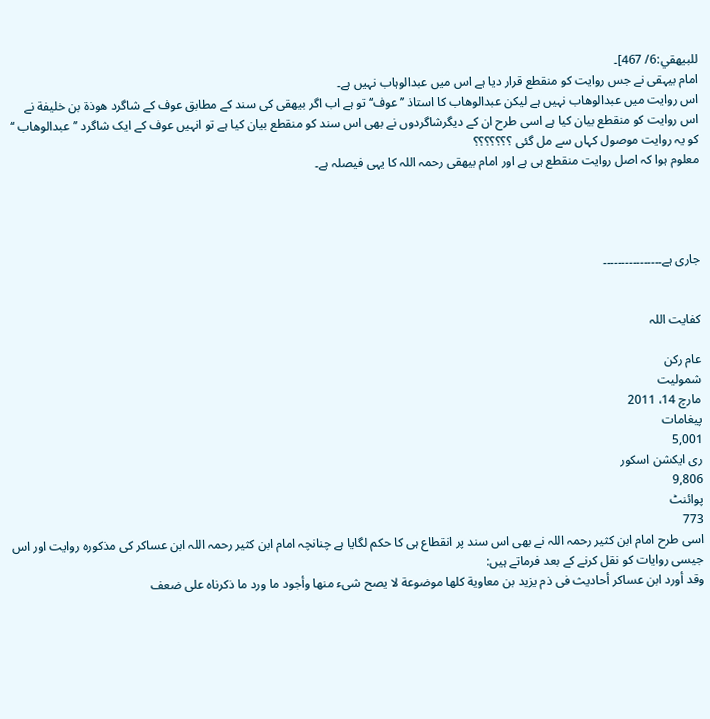للبيهقي:6/ 467]۔
امام بیہقی نے جس روایت کو منقطع قرار دیا ہے اس میں عبدالوہاب نہیں ہے۔
اس روایت میں عبدالوھاب نہیں ہے لیکن عبدالوھاب کا استاذ ’’عوف‘‘ تو ہے اب اگر بیھقی کی سند کے مطابق عوف کے شاگرد هوذة بن خليفة نے اس روایت کو منقطع بیان کیا ہے اسی طرح ان کے دیگرشاگردوں نے بھی اس سند کو منقطع بیان کیا ہے تو انہیں عوف کے ایک شاگرد ’’عبدالوھاب ‘‘ کو یہ روایت موصول کہاں سے مل گئی ؟؟؟؟؟؟؟
معلوم ہوا کہ اصل روایت منقطع ہی ہے اور امام بیھقی رحمہ اللہ کا یہی فیصلہ ہے۔




جاری ہے۔۔۔۔۔۔۔۔۔۔۔۔۔۔۔۔


کفایت اللہ

عام رکن
شمولیت
مارچ 14، 2011
پیغامات
5,001
ری ایکشن اسکور
9,806
پوائنٹ
773
اسی طرح امام ابن کثیر رحمہ اللہ نے بھی اس سند پر انقطاع ہی کا حکم لگایا ہے چنانچہ امام ابن کثیر رحمہ اللہ ابن عساکر کی مذکورہ روایت اور اس جیسی روایات کو نقل کرنے کے بعد فرماتے ہیں:
وقد أورد ابن عساكر أحاديث فى ذم يزيد بن معاوية كلها موضوعة لا يصح شىء منها وأجود ما ورد ما ذكرناه على ضعف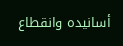أسانيده وانقطاع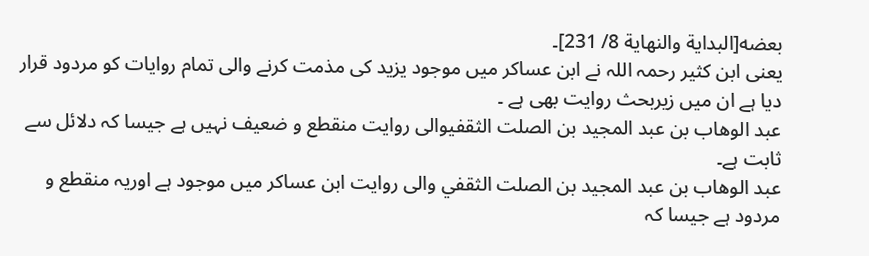بعضه[البداية والنهاية 8/ 231]۔
یعنی ابن کثیر رحمہ اللہ نے ابن عساکر میں موجود یزید کی مذمت کرنے والی تمام روایات کو مردود قرار دیا ہے ان میں زیربحث روایت بھی ہے ۔
عبد الوهاب بن عبد المجيد بن الصلت الثقفيوالی روایت منقطع و ضعیف نہیں ہے جیسا کہ دلائل سے ثابت ہے۔
عبد الوهاب بن عبد المجيد بن الصلت الثقفي والی روایت ابن عساکر میں موجود ہے اوریہ منقطع و مردود ہے جیسا کہ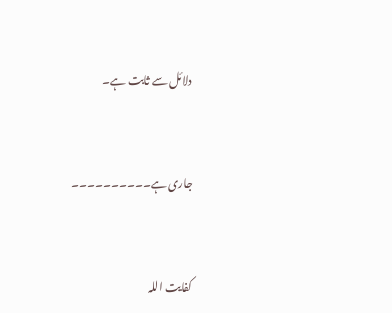دلائل سے ثابت ہے۔


جاری ہے۔۔۔۔۔۔۔۔۔۔


کفایت اللہ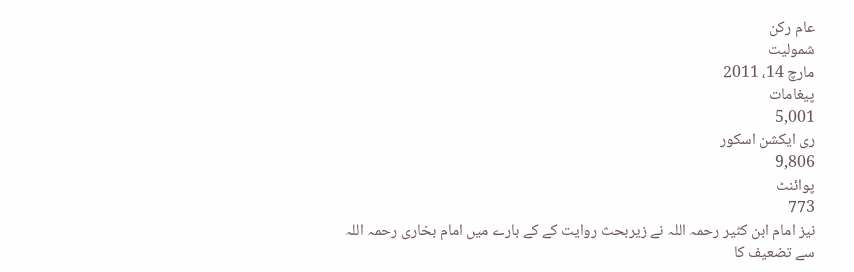عام رکن
شمولیت
مارچ 14، 2011
پیغامات
5,001
ری ایکشن اسکور
9,806
پوائنٹ
773
نیز امام ابن کثیر رحمہ اللہ نے زیربحث روایت کے کے بارے میں امام بخاری رحمہ اللہ سے تضعیف کا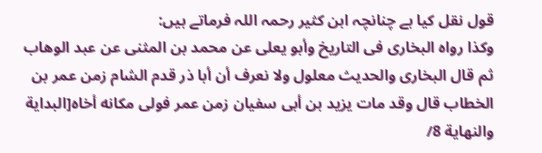قول نقل کیا ہے چنانچہ ابن کثیر رحمہ اللہ فرماتے ہیں:
وكذا رواه البخارى فى التاريخ وأبو يعلى عن محمد بن المثنى عن عبد الوهاب ثم قال البخارى والحديث معلول ولا نعرف أن أبا ذر قدم الشام زمن عمر بن الخطاب قال وقد مات يزيد بن أبى سفيان زمن عمر فولى مكانه أخاه[البداية والنهاية 8/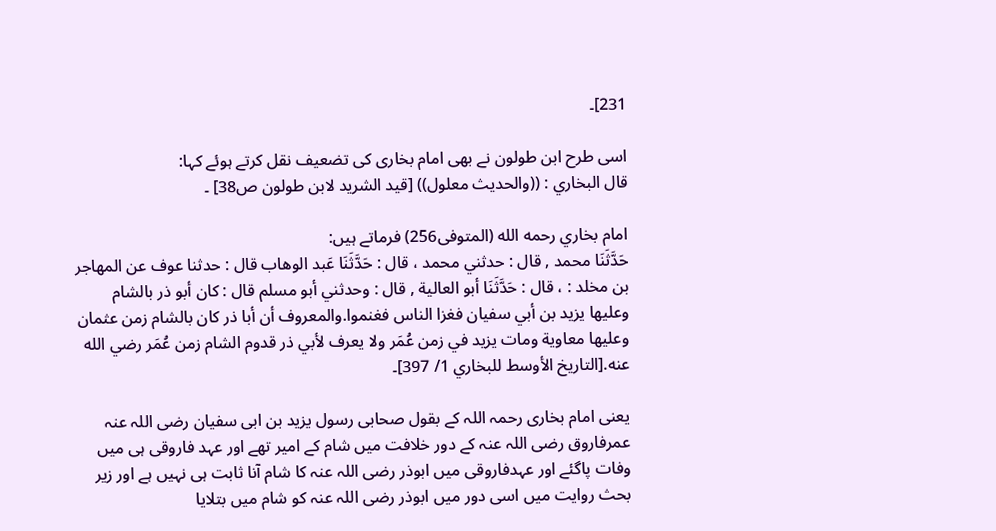231]۔

اسی طرح ابن طولون نے بھی امام بخاری کی تضعیف نقل کرتے ہوئے کہا:
قال البخاري : ((والحديث معلول)) [قيد الشريد لابن طولون ص38] ۔

امام بخاري رحمه الله (المتوفى256) فرماتے ہیں:
حَدَّثَنَا محمد , قال : حدثني محمد ، قال : حَدَّثَنَا عَبد الوهاب قال : حدثنا عوف عن المهاجر بن مخلد : ، قال : حَدَّثَنَا أبو العالية , قال : وحدثني أبو مسلم قال : كان أبو ذر بالشام وعليها يزيد بن أبي سفيان فغزا الناس فغنموا.والمعروف أن أبا ذر كان بالشام زمن عثمان وعليها معاوية ومات يزيد في زمن عُمَر ولا يعرف لأبي ذر قدوم الشام زمن عُمَر رضي الله عنه.[التاريخ الأوسط للبخاري 1/ 397]۔

یعنی امام بخاری رحمہ اللہ کے بقول صحابی رسول یزید بن ابی سفیان رضی اللہ عنہ عمرفاروق رضی اللہ عنہ کے دور خلافت میں شام کے امیر تھے اور عہد فاروقی ہی میں وفات پاگئے اور عہدفاروقی میں ابوذر رضی اللہ عنہ کا شام آنا ثابت ہی نہیں ہے اور زیر بحث روایت میں اسی دور میں ابوذر رضی اللہ عنہ کو شام میں بتلایا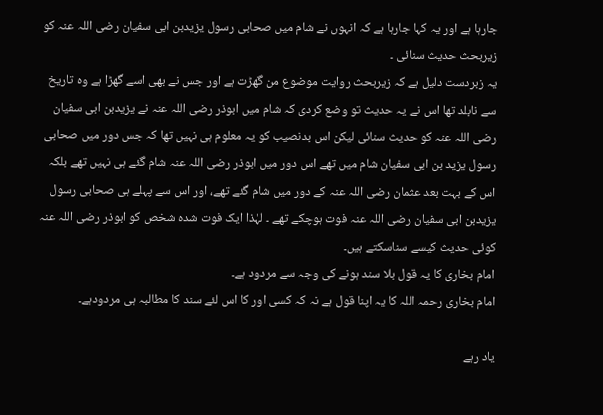جارہا ہے اور یہ کہا جارہا ہے کہ انہوں نے شام میں صحابی رسول یزیدبن ابی سفیان رضی اللہ عنہ کو زیربحث حدیث سنائی ۔
یہ زبردست دلیل ہے کہ زیربحث روایت موضوع من گھڑت ہے اور جس نے بھی اسے گھڑا ہے وہ تاریخ سے نابلد تھا اس نے یہ حدیث تو وضع کردی کہ شام میں ابوذر رضی اللہ عنہ نے یزیدبن ابی سفیان رضی اللہ عنہ کو حدیث سنائی لیکن اس بدنصیب کو یہ معلوم ہی نہیں تھا کہ جس دور میں صحابی رسول یزید بن ابی سفیان شام میں تھے اس دور میں ابوذر رضی اللہ عنہ شام گئے ہی نہیں تھے بلکہ اس کے بہت بعد عثمان رضی اللہ عنہ کے دور میں شام گئے تھے، اور اس سے پہلے ہی صحابی رسول یزیدبن ابی سفیان رضی اللہ عنہ فوت ہوچکے تھے ۔ لہٰذا ایک فوت شدہ شخص کو ابوذر رضی اللہ عنہ کوئی حدیث کیسے سناسکتے ہیں۔
امام بخاری کا یہ قول بلا سند ہونے کی وجہ سے مردود ہے۔
امام بخاری رحمہ اللہ کا یہ اپنا قول ہے نہ کہ کسی اور کا اس لئے سند کا مطالبہ ہی مردودہے۔

یاد رہے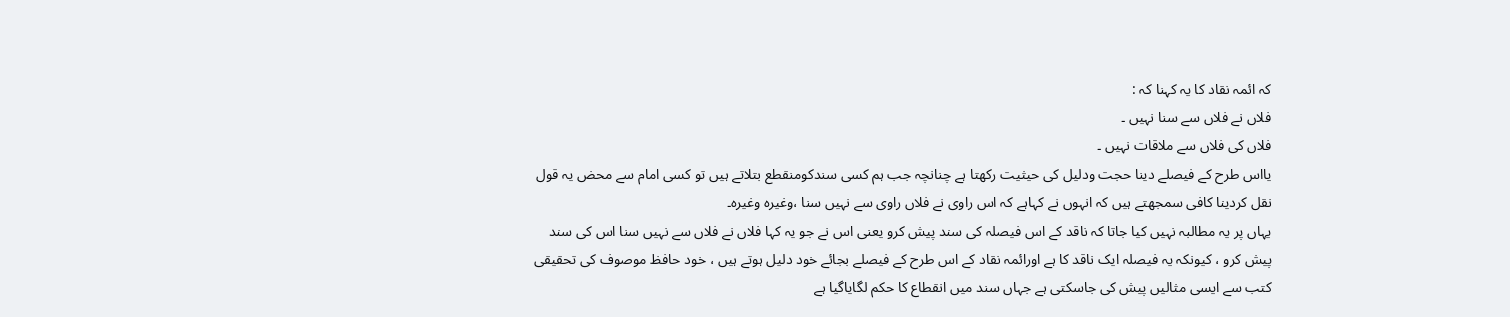کہ ائمہ نقاد کا یہ کہنا کہ :
فلاں نے فلاں سے سنا نہیں ۔
فلاں کی فلاں سے ملاقات نہیں ۔
یااس طرح کے فیصلے دینا حجت ودلیل کی حیثیت رکھتا ہے چنانچہ جب ہم کسی سندکومنقطع بتلاتے ہیں تو کسی امام سے محض یہ قول نقل کردینا کافی سمجھتے ہیں کہ انہوں نے کہاہے کہ اس راوی نے فلاں راوی سے نہیں سنا ،وغیرہ وغیرہ۔
یہاں پر یہ مطالبہ نہیں کیا جاتا کہ ناقد کے اس فیصلہ کی سند پیش کرو یعنی اس نے جو یہ کہا فلاں نے فلاں سے نہیں سنا اس کی سند پیش کرو ، کیونکہ یہ فیصلہ ایک ناقد کا ہے اورائمہ نقاد کے اس طرح کے فیصلے بجائے خود دلیل ہوتے ہیں ، خود حافظ موصوف کی تحقیقی کتب سے ایسی مثالیں پیش کی جاسکتی ہے جہاں سند میں انقطاع کا حکم لگایاگیا ہے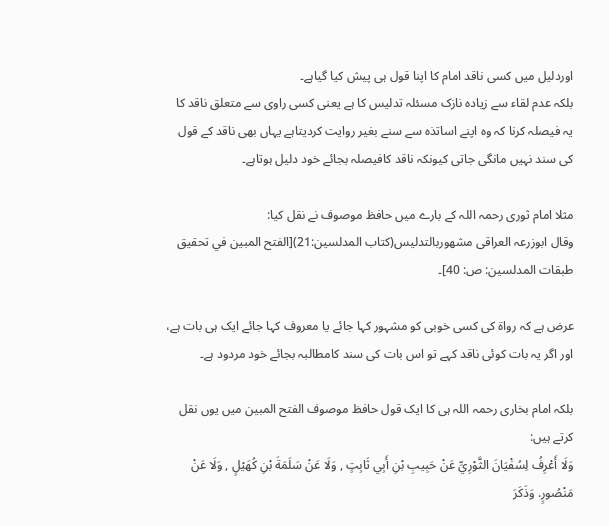اوردلیل میں کسی ناقد امام کا اپنا قول ہی پیش کیا گیاہے۔
بلکہ عدم لقاء سے زیادہ نازک مسئلہ تدلیس کا ہے یعنی کسی راوی سے متعلق ناقد کا یہ فیصلہ کرنا کہ وہ اپنے اساتذہ سے سنے بغیر روایت کردیتاہے یہاں بھی ناقد کے قول کی سند نہیں مانگی جاتی کیونکہ ناقد کافیصلہ بجائے خود دلیل ہوتاہے۔

مثلا امام ثوری رحمہ اللہ کے بارے میں حافظ موصوف نے نقل کیا:
وقال ابوزرعہ العراقی مشھوربالتدلیس(کتاب المدلسین:21)[الفتح المبين في تحقيق طبقات المدلسين: ص: 40]۔

عرض ہے کہ رواۃ کی کسی خوبی کو مشہور کہا جائے یا معروف کہا جائے ایک ہی بات ہے، اور اگر یہ بات کوئی ناقد کہے تو اس بات کی سند کامطالبہ بجائے خود مردود ہے۔

بلکہ امام بخاری رحمہ اللہ ہی کا ایک قول حافظ موصوف الفتح المبین میں یوں نقل کرتے ہیں:
وَلَا أَعْرِفُ لِسُفْيَانَ الثَّوْرِيِّ عَنْ حَبِيبِ بْنِ أَبِي ثَابِتٍ , وَلَا عَنْ سَلَمَةَ بْنِ كُهَيْلٍ , وَلَا عَنْ مَنْصُورٍ. وَذَكَرَ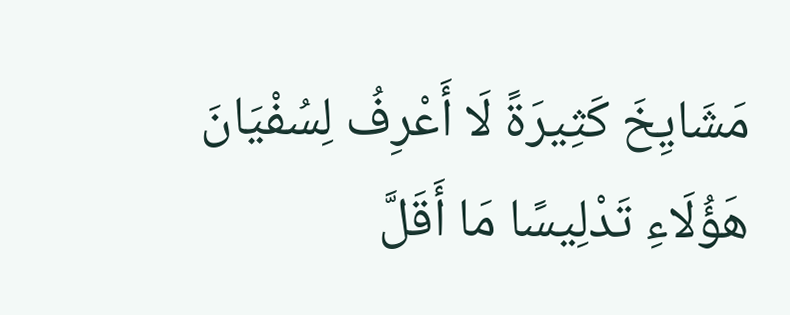مَشَايِخَ كَثِيرَةً لَا أَعْرِفُ لِسُفْيَانَ هَؤُلَاءِ تَدْلِيسًا مَا أَقَلَّ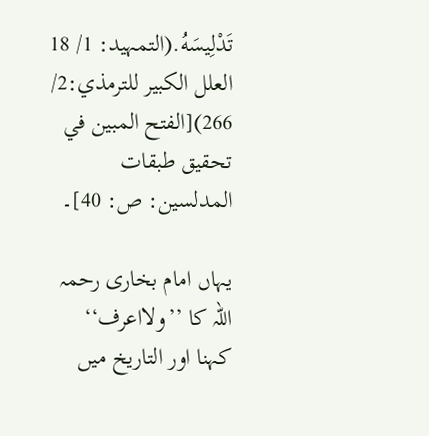تَدْلِيسَهُ.(التمہید: 1/ 18 العلل الكبير للترمذي:2/ 266)[الفتح المبين في تحقيق طبقات المدلسين: ص: 40]۔

یہاں امام بخاری رحمہ اللہ کا ’’ولااعرف‘‘ کہنا اور التاریخ میں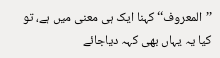’’المعروف‘‘ کہنا ایک ہی معنی میں ہے، تو کیا یہ یہاں بھی کہہ دیاجائے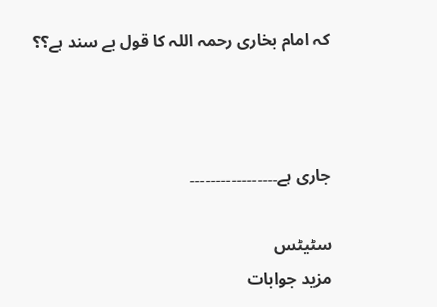کہ امام بخاری رحمہ اللہ کا قول بے سند ہے؟؟



جاری ہے۔۔۔۔۔۔۔۔۔۔۔۔۔۔۔۔۔

سٹیٹس
مزید جوابات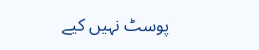پوسٹ نہیں کیے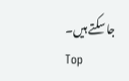جا سکتے ہیں۔
Top